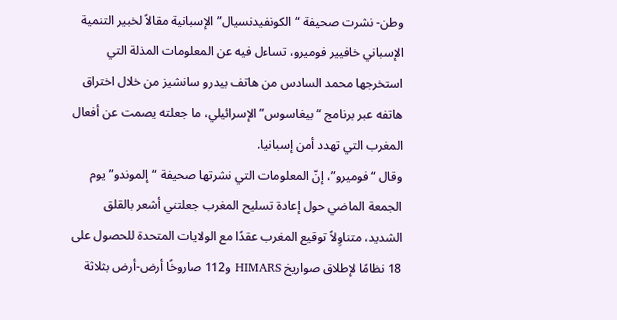وطن- نشرت صحيفة “الكونفيدنسيال” الإسبانية مقالاً لخبير التنمية الإسباني خافيير فوميرو، تساءل فيه عن المعلومات المذلة التي استخرجها محمد السادس من هاتف بيدرو سانشيز من خلال اختراق هاتفه عبر برنامج “بيغاسوس” الإسرائيلي، ما جعلته يصمت عن أفعال المغرب التي تهدد أمن إسبانيا.
وقال “فوميرو”، إنّ المعلومات التي نشرتها صحيفة “إلموندو” يوم الجمعة الماضي حول إعادة تسليح المغرب جعلتني أشعر بالقلق الشديد، متناوِلاً توقيع المغرب عقدًا مع الولايات المتحدة للحصول على 18 نظامًا لإطلاق صواريخ HIMARS و112 صاروخًا أرض-أرض بثلاثة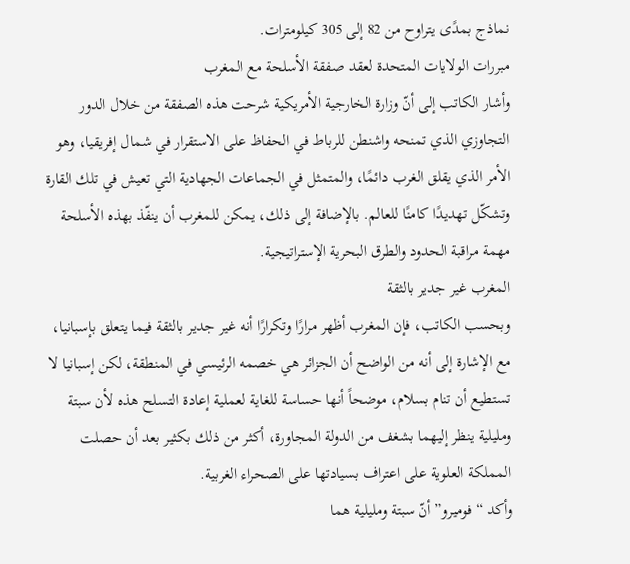نماذج بمدًى يتراوح من 82 إلى 305 كيلومترات.
مبررات الولايات المتحدة لعقد صفقة الأسلحة مع المغرب
وأشار الكاتب إلى أنّ وزارة الخارجية الأمريكية شرحت هذه الصفقة من خلال الدور التجاوزي الذي تمنحه واشنطن للرباط في الحفاظ على الاستقرار في شمال إفريقيا، وهو الأمر الذي يقلق الغرب دائمًا، والمتمثل في الجماعات الجهادية التي تعيش في تلك القارة وتشكّل تهديدًا كامنًا للعالم. بالإضافة إلى ذلك، يمكن للمغرب أن ينفّذ بهذه الأسلحة مهمة مراقبة الحدود والطرق البحرية الإستراتيجية.
المغرب غير جدير بالثقة
وبحسب الكاتب، فإن المغرب أظهر مرارًا وتكرارًا أنه غير جدير بالثقة فيما يتعلق بإسبانيا، مع الإشارة إلى أنه من الواضح أن الجزائر هي خصمه الرئيسي في المنطقة، لكن إسبانيا لا تستطيع أن تنام بسلام، موضحاً أنها حساسة للغاية لعملية إعادة التسلح هذه لأن سبتة ومليلية ينظر إليهما بشغف من الدولة المجاورة، أكثر من ذلك بكثير بعد أن حصلت المملكة العلوية على اعتراف بسيادتها على الصحراء الغربية.
وأكد “فوميرو” أنّ سبتة ومليلية هما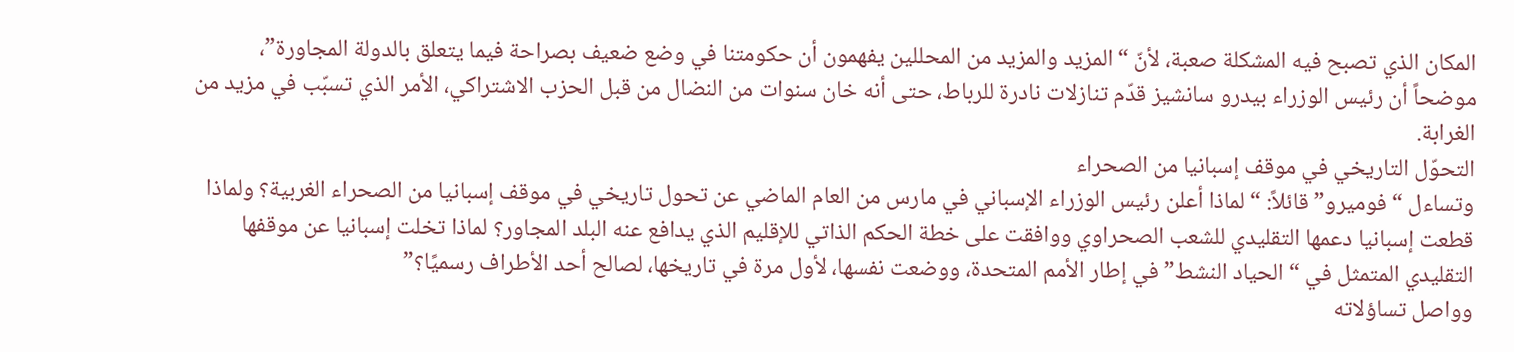المكان الذي تصبح فيه المشكلة صعبة، لأنّ “المزيد والمزيد من المحللين يفهمون أن حكومتنا في وضع ضعيف بصراحة فيما يتعلق بالدولة المجاورة”، موضحاً أن رئيس الوزراء بيدرو سانشيز قدّم تنازلات نادرة للرباط، حتى أنه خان سنوات من النضال من قبل الحزب الاشتراكي، الأمر الذي تسبّب في مزيد من الغرابة.
التحوّل التاريخي في موقف إسبانيا من الصحراء
وتساءل “فوميرو” قائلاً: “لماذا أعلن رئيس الوزراء الإسباني في مارس من العام الماضي عن تحول تاريخي في موقف إسبانيا من الصحراء الغربية؟ ولماذا قطعت إسبانيا دعمها التقليدي للشعب الصحراوي ووافقت على خطة الحكم الذاتي للإقليم الذي يدافع عنه البلد المجاور؟ لماذا تخلت إسبانيا عن موقفها التقليدي المتمثل في “الحياد النشط” في إطار الأمم المتحدة، ووضعت نفسها، لأول مرة في تاريخها، لصالح أحد الأطراف رسميًا؟”
وواصل تساؤلاته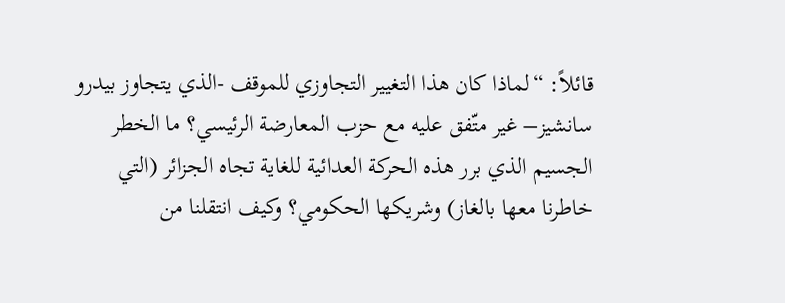قائلاً: “لماذا كان هذا التغيير التجاوزي للموقف -الذي يتجاوز بيدرو سانشيز– غير متّفق عليه مع حزب المعارضة الرئيسي؟ ما الخطر الجسيم الذي برر هذه الحركة العدائية للغاية تجاه الجزائر (التي خاطرنا معها بالغاز) وشريكها الحكومي؟ وكيف انتقلنا من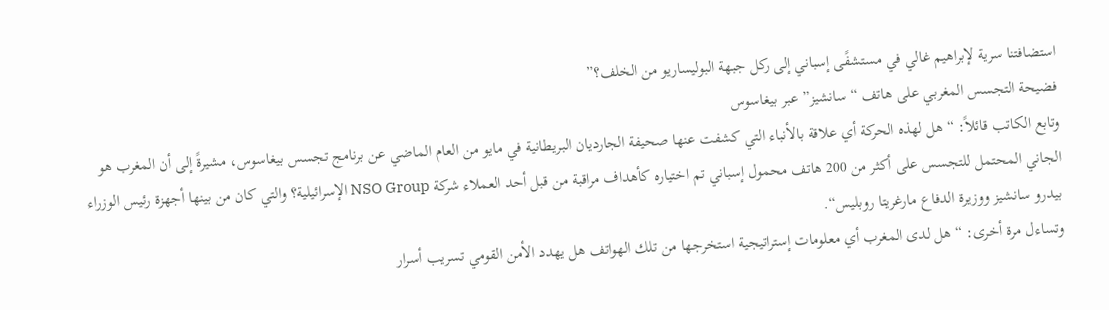استضافتنا سرية لإبراهيم غالي في مستشفًى إسباني إلى ركل جبهة البوليساريو من الخلف؟”
فضيحة التجسس المغربي على هاتف “سانشيز” عبر بيغاسوس
وتابع الكاتب قائلاً: “هل لهذه الحركة أي علاقة بالأنباء التي كشفت عنها صحيفة الجارديان البريطانية في مايو من العام الماضي عن برنامج تجسس بيغاسوس، مشيرةً إلى أن المغرب هو الجاني المحتمل للتجسس على أكثر من 200 هاتف محمول إسباني تم اختياره كأهداف مراقبة من قبل أحد العملاء شركة NSO Group الإسرائيلية؟ والتي كان من بينها أجهزة رئيس الوزراء بيدرو سانشيز ووزيرة الدفاع مارغريتا روبليس“.
وتساءل مرة أخرى: “هل لدى المغرب أي معلومات إستراتيجية استخرجها من تلك الهواتف هل يهدد الأمن القومي تسريب أسرار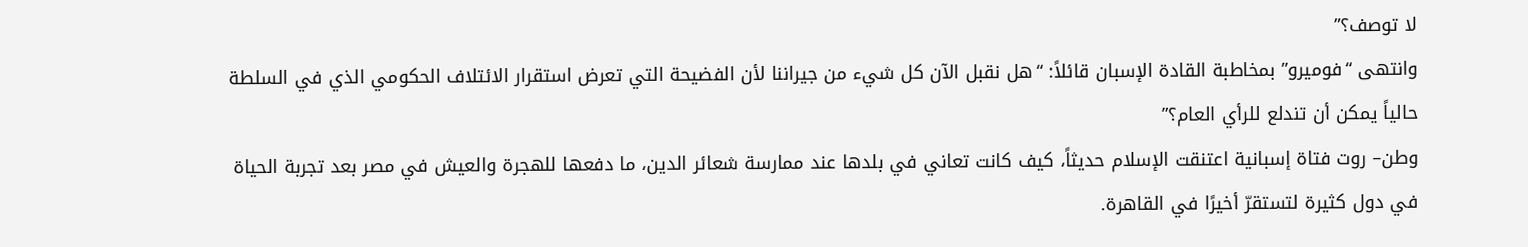لا توصف؟”
وانتهى “فوميرو” بمخاطبة القادة الإسبان قائلاً: “هل نقبل الآن كل شيء من جيراننا لأن الفضيحة التي تعرض استقرار الائتلاف الحكومي الذي في السلطة حالياً يمكن أن تندلع للرأي العام؟”
وطن– روت فتاة إسبانية اعتنقت الإسلام حديثاً، كيف كانت تعاني في بلدها عند ممارسة شعائر الدين، ما دفعها للهجرة والعيش في مصر بعد تجربة الحياة في دول كثيرة لتستقرّ أخيرًا في القاهرة.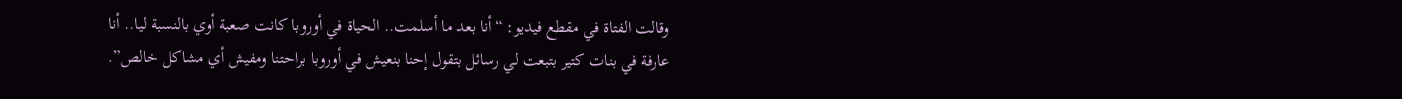وقالت الفتاة في مقطع فيديو: “أنا بعد ما أسلمت.. الحياة في أوروبا كانت صعبة أوي بالنسبة ليا.. أنا عارفة في بنات كتير بتبعت لي رسائل بتقول إحنا بنعيش في أوروبا براحتنا ومفيش أي مشاكل خالص”.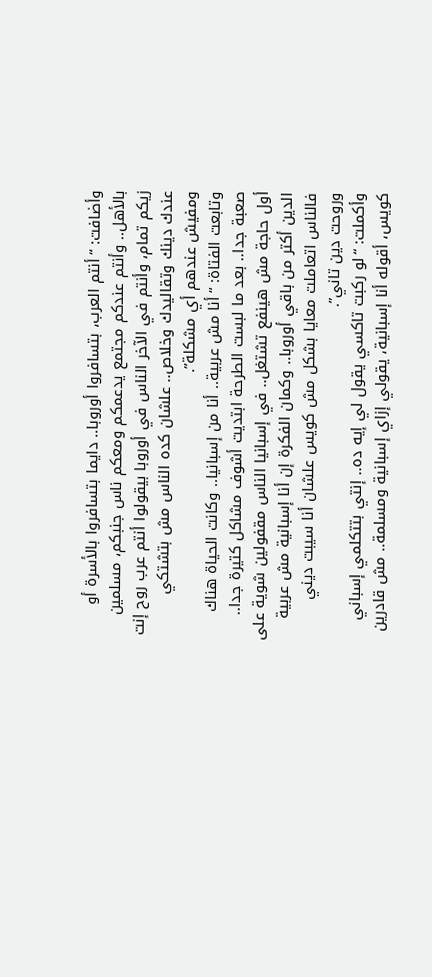وأضافت: “أنتم العرب، بتسافروا أوروبا.. دايما بتسافروا بالأسرة أو بالأهل.. وأنتم عندكم مجتمع يدعمكم ومعكم ناس جنبكم، مسلمين زيكم تمام، وأنتم في الآخر الناس في أوروبا بيقولوا أنتم عرب روح إنت عندك دينك وتقاليدك وخلاص.. علشان كده الناس مش بتشتكي ومفيش عندهم أي مشكلة”.
وتابعت الفتاة: “أنا مش عربية.. أنا من إسبانيا.. وكانت الحياة هناك صعبة جدا.. بعد ما لبست الطرحة ابتديت أشوف مشاكل كتيرة جدا.. أول حاجة مش هينفع تشتغل.. في إسبانيا الناس مقفولين شوية على الدين أكتر من باقي أوروبا.. وكمان الفكرة إن أنا إسبانية مش عربية فالناس اتعاملت معايا بشكل مش كويس علشان أنا سيبت ديني وروحت دين تاني”.
وأكملت: “لو ركبت تاكسي يقول لي إيه ده.. إنتي بتتكلمي إسباني كويس، أقوله أنا إسبانية، يقولي إزاي إسبانية ومسلمة.. مش قادرين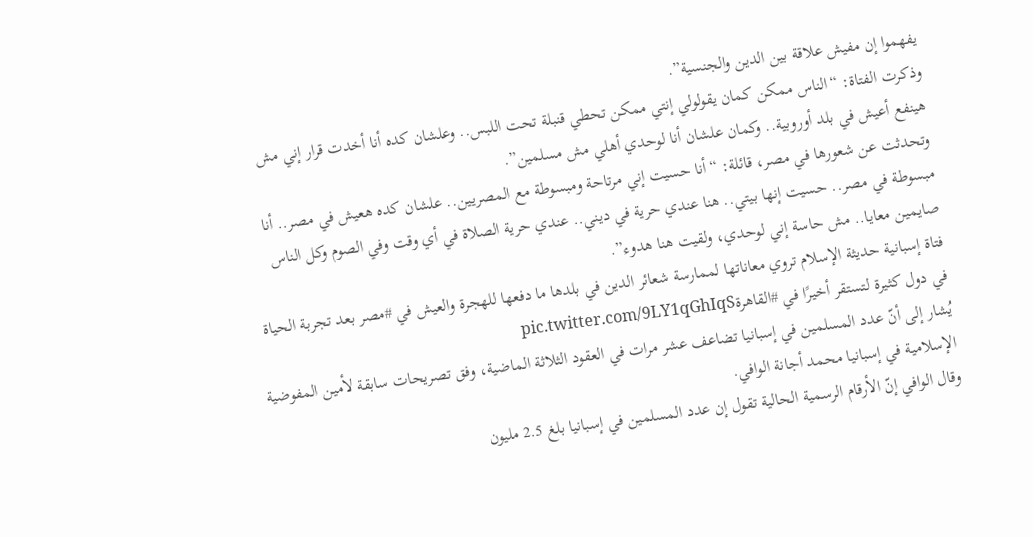يفهموا إن مفيش علاقة بين الدين والجنسية”.
وذكرت الفتاة: “الناس ممكن كمان يقولولي إنتي ممكن تحطي قنبلة تحت اللبس.. وعلشان كده أنا أخدت قرار إني مش هينفع أعيش في بلد أوروبية.. وكمان علشان أنا لوحدي أهلي مش مسلمين”.
وتحدثت عن شعورها في مصر، قائلة: “أنا حسيت إني مرتاحة ومبسوطة مع المصريين.. علشان كده هعيش في مصر.. أنا مبسوطة في مصر.. حسيت إنها بيتي.. هنا عندي حرية في ديني.. عندي حرية الصلاة في أي وقت وفي الصوم وكل الناس صايمين معايا.. مش حاسة إني لوحدي، ولقيت هنا هدوء”.
فتاة إسبانية حديثة الإسلام تروي معاناتها لممارسة شعائر الدين في بلدها ما دفعها للهجرة والعيش في #مصر بعد تجربة الحياة في دول كثيرة لتستقر أخيرًا في #القاهرةpic.twitter.com/9LY1qGhIqS
يُشار إلى أنّ عدد المسلمين في إسبانيا تضاعف عشر مرات في العقود الثلاثة الماضية، وفق تصريحات سابقة لأمين المفوضية الإسلامية في إسبانيا محمد أجانة الوافي.
وقال الوافي إنّ الأرقام الرسمية الحالية تقول إن عدد المسلمين في إسبانيا بلغ 2.5 مليون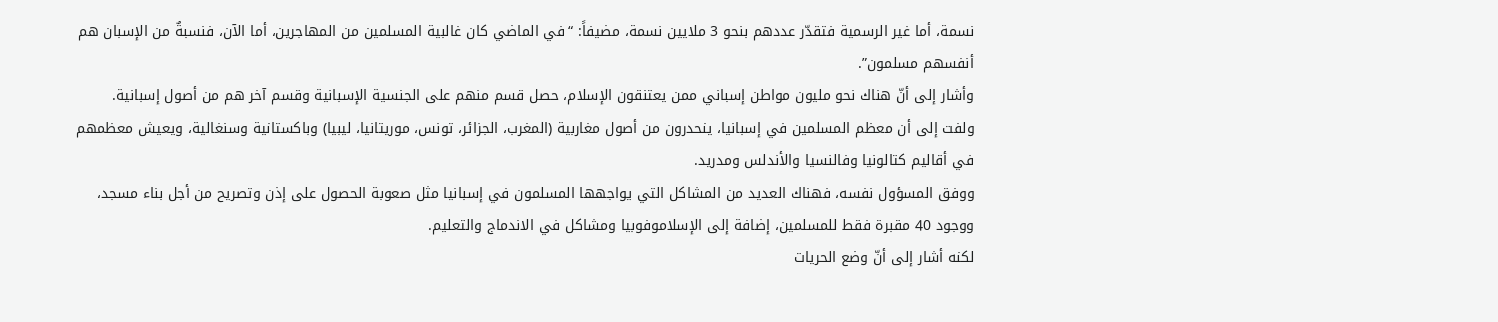نسمة، أما غير الرسمية فتقدّر عددهم بنحو 3 ملايين نسمة، مضيفاً: “في الماضي كان غالبية المسلمين من المهاجرين، أما الآن، فنسبةٌ من الإسبان هم أنفسهم مسلمون”.
وأشار إلى أنّ هناك نحو مليون مواطن إسباني ممن يعتنقون الإسلام، حصل قسم منهم على الجنسية الإسبانية وقسم آخر هم من أصول إسبانية.
ولفت إلى أن معظم المسلمين في إسبانيا، ينحدرون من أصول مغاربية (المغرب، الجزائر، تونس، موريتانيا، ليبيا) وباكستانية وسنغالية، ويعيش معظمهم في أقاليم كتالونيا وفالنسيا والأندلس ومدريد.
ووفق المسؤول نفسه، فهناك العديد من المشاكل التي يواجهها المسلمون في إسبانيا مثل صعوبة الحصول على إذن وتصريح من أجل بناء مسجد، ووجود 40 مقبرة فقط للمسلمين، إضافة إلى الإسلاموفوبيا ومشاكل في الاندماج والتعليم.
لكنه أشار إلى أنّ وضع الحريات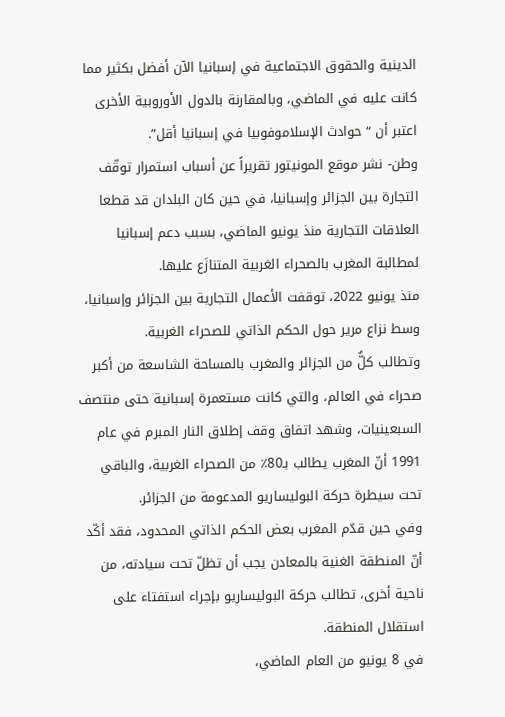الدينية والحقوق الاجتماعية في إسبانيا الآن أفضل بكثير مما كانت عليه في الماضي، وبالمقارنة بالدول الأوروبية الأخرى اعتبر أن “حوادث الإسلاموفوبيا في إسبانيا أقل”.
وطن- نشر موقع المونيتور تقريراً عن أسباب استمرار توقّف التجارة بين الجزائر وإسبانيا، في حين كان البلدان قد قطعا العلاقات التجارية منذ يونيو الماضي، بسبب دعم إسبانيا لمطالبة المغرب بالصحراء الغربية المتنازَع عليها.
منذ يونيو 2022، توقفت الأعمال التجارية بين الجزائر وإسبانيا، وسط نزاع مرير حول الحكم الذاتي للصحراء الغربية.
وتطالب كلٌّ من الجزائر والمغرب بالمساحة الشاسعة من أكبر صحراء في العالم، والتي كانت مستعمرة إسبانية حتى منتصف السبعينيات، وشهد اتفاق وقف إطلاق النار المبرم في عام 1991 أنّ المغرب يطالب بـ80٪ من الصحراء الغربية، والباقي تحت سيطرة حركة البوليساريو المدعومة من الجزائر.
وفي حين قدّم المغرب بعض الحكم الذاتي المحدود، فقد أكّد أنّ المنطقة الغنية بالمعادن يجب أن تظلّ تحت سيادته، من ناحية أخرى، تطالب حركة البوليساريو بإجراء استفتاء على استقلال المنطقة.
في 8 يونيو من العام الماضي،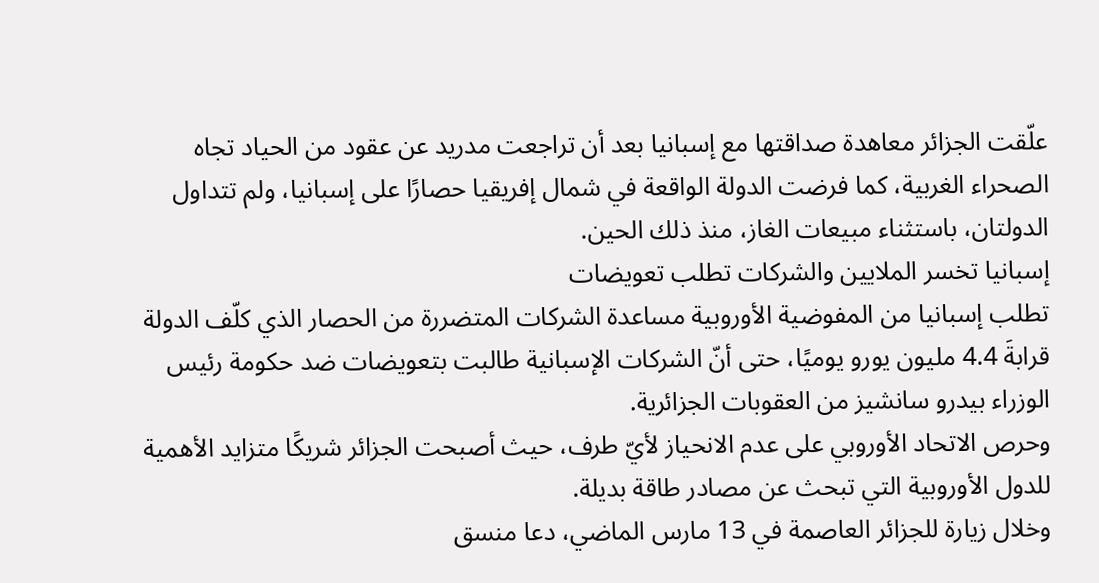علّقت الجزائر معاهدة صداقتها مع إسبانيا بعد أن تراجعت مدريد عن عقود من الحياد تجاه الصحراء الغربية، كما فرضت الدولة الواقعة في شمال إفريقيا حصارًا على إسبانيا، ولم تتداول الدولتان، باستثناء مبيعات الغاز، منذ ذلك الحين.
إسبانيا تخسر الملايين والشركات تطلب تعويضات
تطلب إسبانيا من المفوضية الأوروبية مساعدة الشركات المتضررة من الحصار الذي كلّف الدولة قرابةَ 4.4 مليون يورو يوميًا، حتى أنّ الشركات الإسبانية طالبت بتعويضات ضد حكومة رئيس الوزراء بيدرو سانشيز من العقوبات الجزائرية.
وحرص الاتحاد الأوروبي على عدم الانحياز لأيّ طرف، حيث أصبحت الجزائر شريكًا متزايد الأهمية للدول الأوروبية التي تبحث عن مصادر طاقة بديلة.
وخلال زيارة للجزائر العاصمة في 13 مارس الماضي، دعا منسق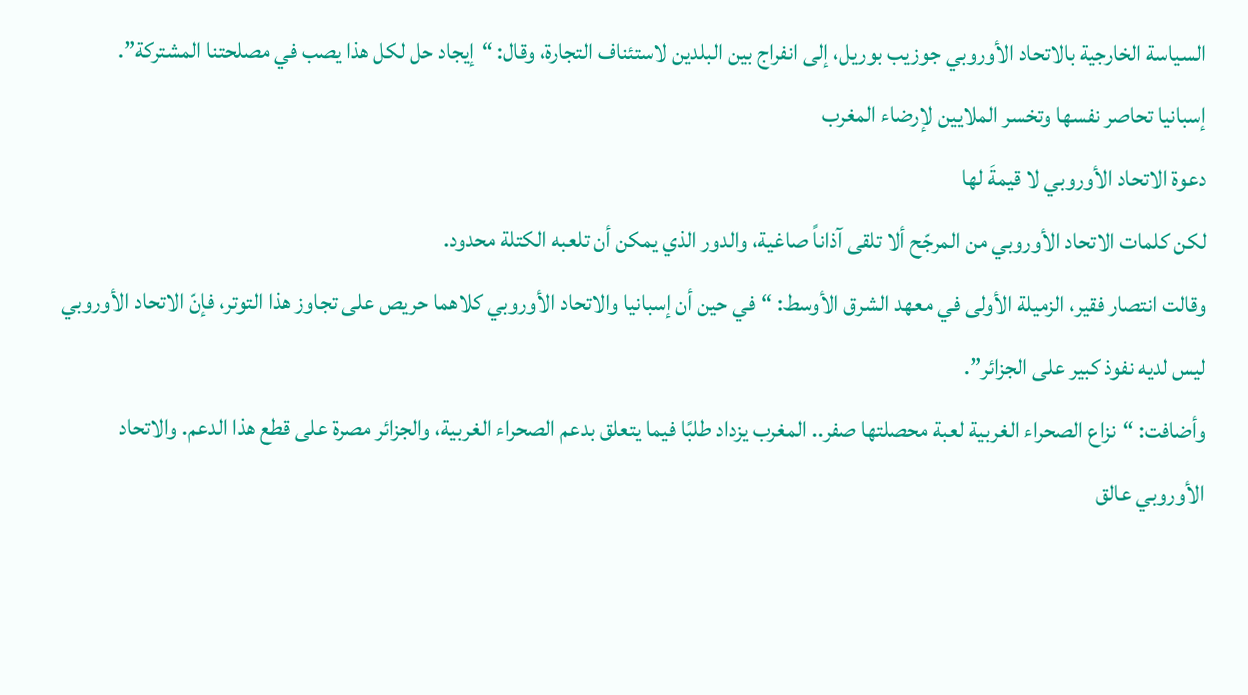السياسة الخارجية بالاتحاد الأوروبي جوزيب بوريل، إلى انفراج بين البلدين لاستئناف التجارة، وقال: “إيجاد حل لكل هذا يصب في مصلحتنا المشتركة”.
إسبانيا تحاصر نفسها وتخسر الملايين لإرضاء المغرب
دعوة الاتحاد الأوروبي لا قيمةَ لها
لكن كلمات الاتحاد الأوروبي من المرجّح ألا تلقى آذاناً صاغية، والدور الذي يمكن أن تلعبه الكتلة محدود.
وقالت انتصار فقير، الزميلة الأولى في معهد الشرق الأوسط: “في حين أن إسبانيا والاتحاد الأوروبي كلاهما حريص على تجاوز هذا التوتر، فإنّ الاتحاد الأوروبي ليس لديه نفوذ كبير على الجزائر”.
وأضافت: “نزاع الصحراء الغربية لعبة محصلتها صفر.. المغرب يزداد طلبًا فيما يتعلق بدعم الصحراء الغربية، والجزائر مصرة على قطع هذا الدعم. والاتحاد الأوروبي عالق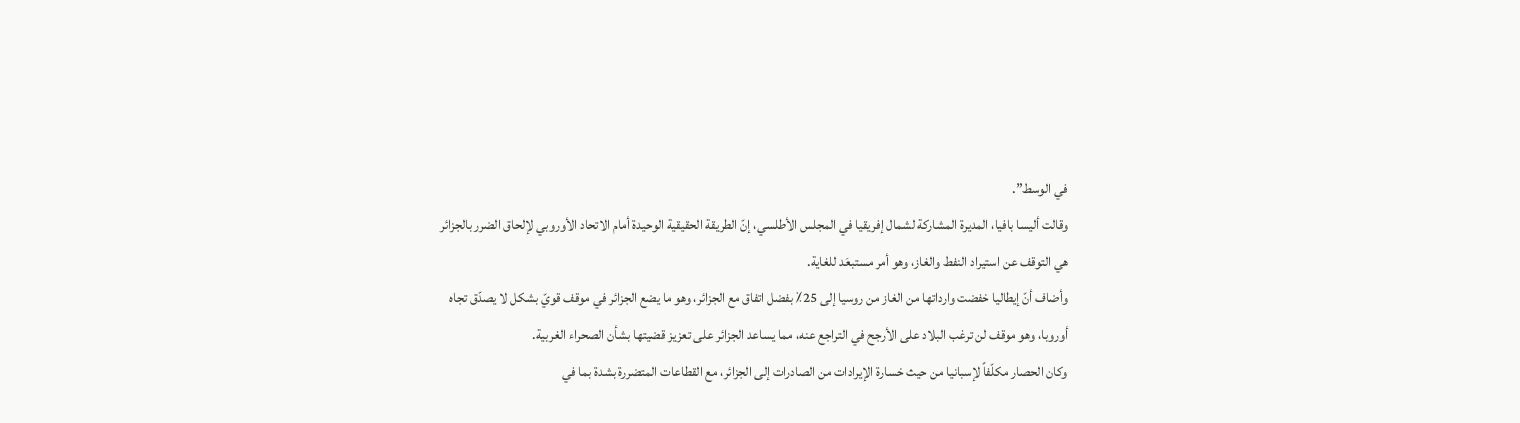في الوسط”.
وقالت أليسا بافيا، المديرة المشاركة لشمال إفريقيا في المجلس الأطلسي، إنّ الطريقة الحقيقية الوحيدة أمام الاتحاد الأوروبي لإلحاق الضرر بالجزائر هي التوقف عن استيراد النفط والغاز، وهو أمر مستبعَد للغاية.
وأضاف أنّ إيطاليا خفضت وارداتها من الغاز من روسيا إلى 25٪ بفضل اتفاق مع الجزائر، وهو ما يضع الجزائر في موقف قويّ بشكل لا يصدّق تجاه أوروبا، وهو موقف لن ترغب البلاد على الأرجح في التراجع عنه، مما يساعد الجزائر على تعزيز قضيتها بشأن الصحراء الغربية.
وكان الحصار مكلّفاً لإسبانيا من حيث خسارة الإيرادات من الصادرات إلى الجزائر، مع القطاعات المتضررة بشدة بما في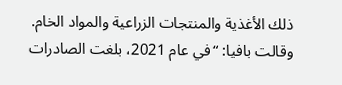ذلك الأغذية والمنتجات الزراعية والمواد الخام.
وقالت بافيا: “في عام 2021، بلغت الصادرات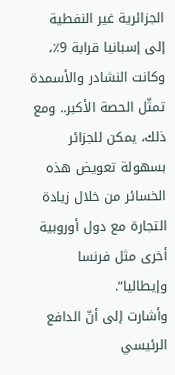الجزائرية غير النفطية إلى إسبانيا قرابة 9٪، وكانت النشادر والأسمدة تمثّل الحصة الأكبر.. ومع ذلك، يمكن للجزائر بسهولة تعويض هذه الخسائر من خلال زيادة التجارة مع دول أوروبية أخرى مثل فرنسا وإيطاليا”.
وأشارت إلى أنّ الدافع الرئيسي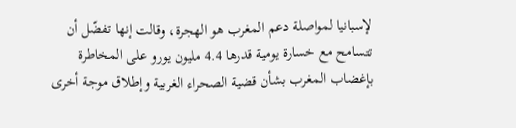لإسبانيا لمواصلة دعم المغرب هو الهجرة، وقالت إنها تفضّل أن تتسامح مع خسارة يومية قدرها 4.4 مليون يورو على المخاطرة بإغضاب المغرب بشأن قضية الصحراء الغربية وإطلاق موجة أخرى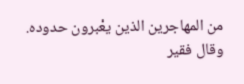من المهاجرين الذين يعْبرون حدوده.
وقال فقير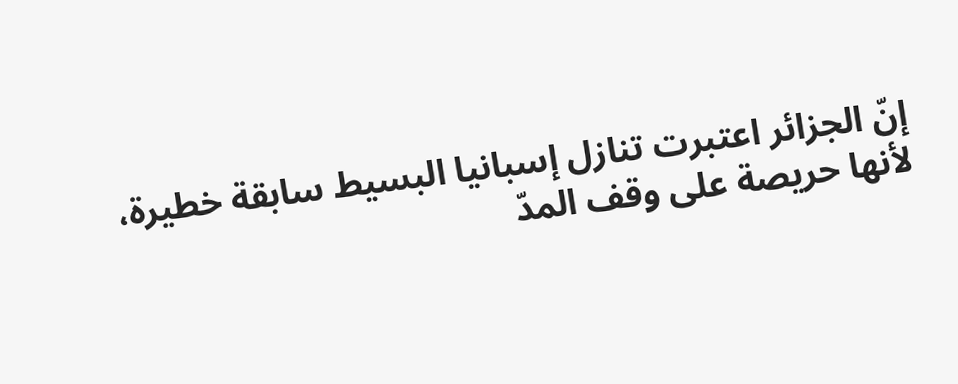إنّ الجزائر اعتبرت تنازل إسبانيا البسيط سابقة خطيرة، لأنها حريصة على وقف المدّ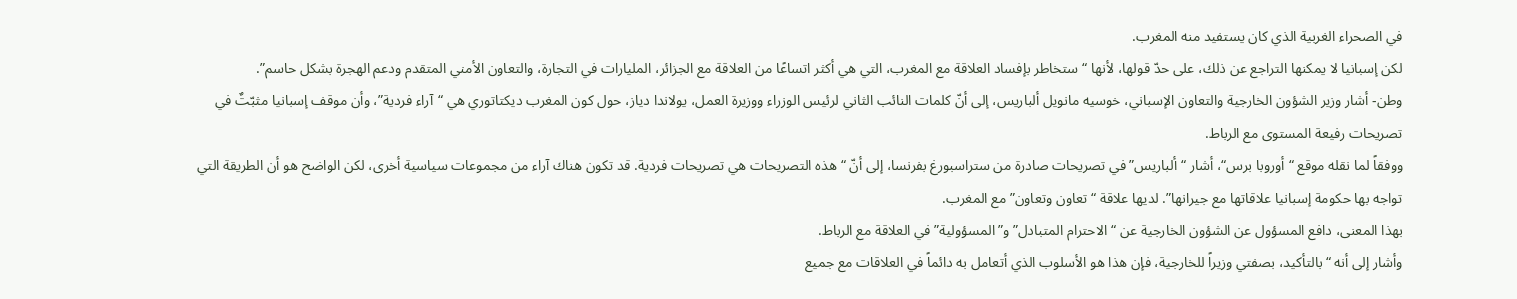في الصحراء الغربية الذي كان يستفيد منه المغرب.
لكن إسبانيا لا يمكنها التراجع عن ذلك، على حدّ قولها، لأنها “ستخاطر بإفساد العلاقة مع المغرب، التي هي أكثر اتساعًا من العلاقة مع الجزائر، المليارات في التجارة، والتعاون الأمني المتقدم ودعم الهجرة بشكل حاسم”.
وطن- أشار وزير الشؤون الخارجية والتعاون الإسباني، خوسيه مانويل ألباريس، إلى أنّ كلمات النائب الثاني لرئيس الوزراء ووزيرة العمل، يولاندا دياز، حول كون المغرب ديكتاتوري هي “آراء فردية”، وأن موقف إسبانيا مثبّتٌ في تصريحات رفيعة المستوى مع الرباط.
ووفقاً لما نقله موقع “أوروبا برس“، أشار “ألباريس” في تصريحات صادرة من ستراسبورغ بفرنسا، إلى أنّ “هذه التصريحات هي تصريحات فردية. قد تكون هناك آراء من مجموعات سياسية أخرى، لكن الواضح هو أن الطريقة التي تواجه بها حكومة إسبانيا علاقاتها مع جيرانها”. لديها علاقة “تعاون وتعاون” مع المغرب.
بهذا المعنى، دافع المسؤول عن الشؤون الخارجية عن “الاحترام المتبادل” و”المسؤولية” في العلاقة مع الرباط.
وأشار إلى أنه “بالتأكيد، بصفتي وزيراً للخارجية، فإن هذا هو الأسلوب الذي أتعامل به دائماً في العلاقات مع جميع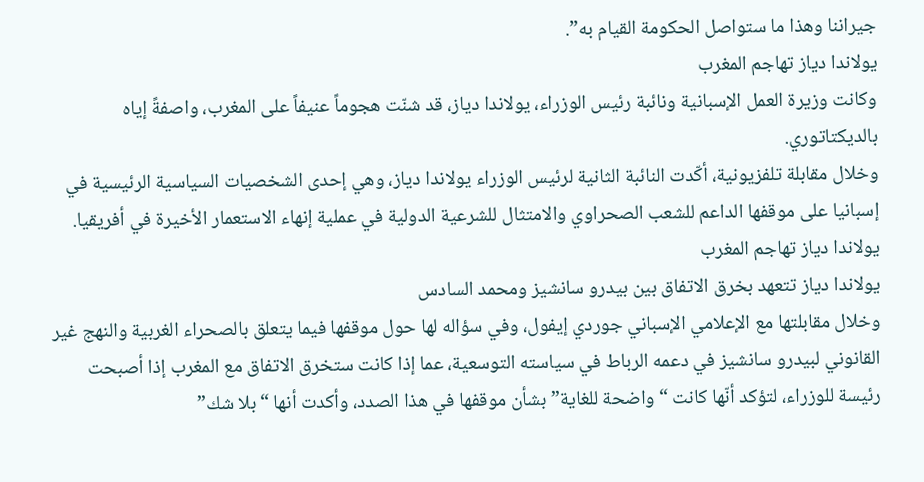جيراننا وهذا ما ستواصل الحكومة القيام به”.
يولاندا دياز تهاجم المغرب
وكانت وزيرة العمل الإسبانية ونائبة رئيس الوزراء، يولاندا دياز، قد شنّت هجوماً عنيفاً على المغرب، واصفةً إياه بالديكتاتوري.
وخلال مقابلة تلفزيونية، أكّدت النائبة الثانية لرئيس الوزراء يولاندا دياز، وهي إحدى الشخصيات السياسية الرئيسية في إسبانيا على موقفها الداعم للشعب الصحراوي والامتثال للشرعية الدولية في عملية إنهاء الاستعمار الأخيرة في أفريقيا.
يولاندا دياز تهاجم المغرب
يولاندا دياز تتعهد بخرق الاتفاق بين بيدرو سانشيز ومحمد السادس
وخلال مقابلتها مع الإعلامي الإسباني جوردي إيفول، وفي سؤاله لها حول موقفها فيما يتعلق بالصحراء الغربية والنهج غير القانوني لبيدرو سانشيز في دعمه الرباط في سياسته التوسعية، عما إذا كانت ستخرق الاتفاق مع المغرب إذا أصبحت رئيسة للوزراء، لتؤكد أنّها كانت “واضحة للغاية” بشأن موقفها في هذا الصدد، وأكدت أنها “بلا شك”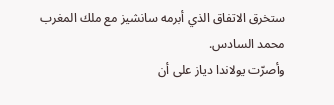ستخرق الاتفاق الذي أبرمه سانشيز مع ملك المغرب محمد السادس.
وأصرّت يولاندا دياز على أن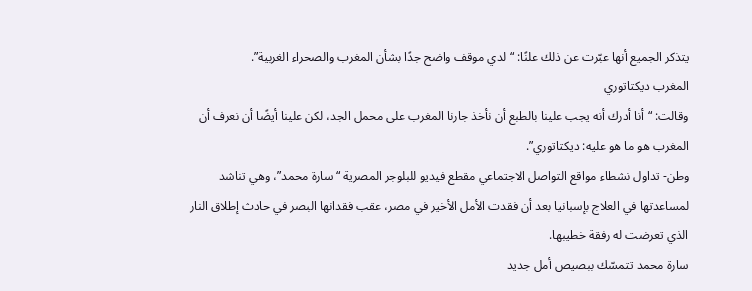يتذكر الجميع أنها عبّرت عن ذلك علنًا: “لدي موقف واضح جدًا بشأن المغرب والصحراء الغربية”.
المغرب ديكتاتوري
وقالت: “أنا أدرك أنه يجب علينا بالطبع أن نأخذ جارنا المغرب على محمل الجد، لكن علينا أيضًا أن نعرف أن المغرب هو ما هو عليه: ديكتاتوري”.
وطن- تداول نشطاء مواقع التواصل الاجتماعي مقطع فيديو للبلوجر المصرية “سارة محمد”، وهي تناشد لمساعدتها في العلاج بإسبانيا بعد أن فقدت الأمل الأخير في مصر، عقب فقدانها البصر في حادث إطلاق النار الذي تعرضت له رفقة خطيبها.
سارة محمد تتمسّك ببصيص أمل جديد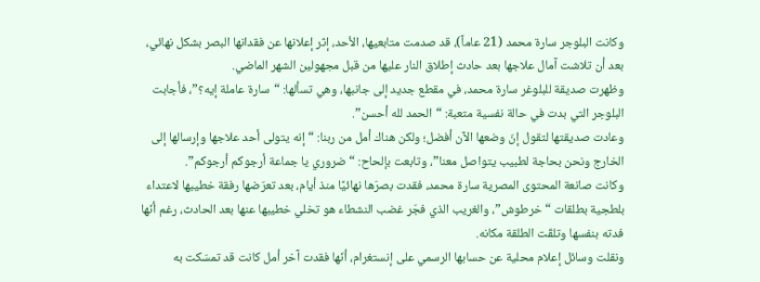وكانت البلوجر سارة محمد (21 عاماً)، قد صدمت متابعيها، الأحد، إثر إعلانها عن فقدانها البصر بشكل نهائي، بعد أن تلاشت آمال علاجها بعد حادث إطلاق النار عليها من قبل مجهولين الشهر الماضي.
وظهرت صديقة للبلوغر سارة محمد، في مقطع جديد إلى جانبها، وهي تسألها: “سارة عاملة إيه؟”، فأجابت البلوجر التي بدت في حالة نفسية متعبة: “الحمد لله أحسن”.
وعادت صديقتها لتقول إنّ وضعها الآن أفضل؛ ولكن هناك أمل من ربنا: “إنه يتولى أحد علاجها وإرسالها إلى الخارج ونحن بحاجة لطبيب يتواصل معنا”، وتابعت بإلحاح: “ضروري يا جماعة أرجوكم أرجوكم”.
وكانت صانعة المحتوى المصرية سارة محمد، فقدت بصرَها نهائيًا منذ أيام، بعد تعرّضها رفقة خطيبها لاعتداء بلطجية بطلقات “خرطوش”، والغريب الذي فجّر غضب النشطاء هو تخلي خطيبها عنها بعد الحادث، رغم أنّها فدته بنفسها وتلقّت الطلقة مكانه.
ونقلت وسائل إعلام محلية عن حسابها الرسمي على إنستغرام، أنّها فقدت آخر أمل كانت قد تمسّكت به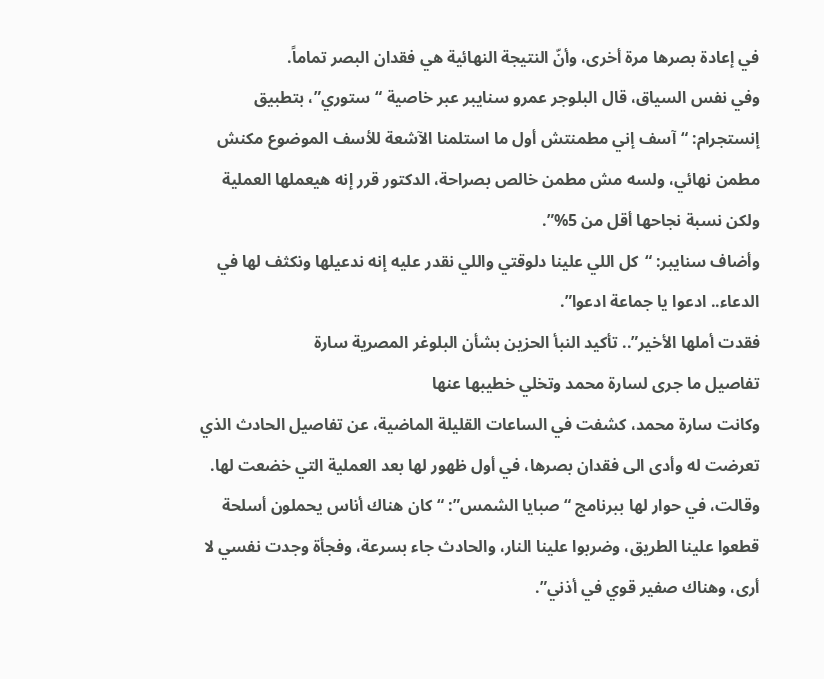في إعادة بصرها مرة أخرى، وأنّ النتيجة النهائية هي فقدان البصر تماماً.
وفي نفس السياق، قال البلوجر عمرو سنايبر عبر خاصية “ستوري”، بتطبيق إنستجرام: “آسف إني مطمنتش أول ما استلمنا الآشعة للأسف الموضوع مكنش مطمن نهائي، ولسه مش مطمن خالص بصراحة، الدكتور قرر إنه هيعملها العملية ولكن نسبة نجاحها أقل من 5%”.
وأضاف سنايبر: “كل اللي علينا دلوقتي واللي نقدر عليه إنه ندعيلها ونكثف لها في الدعاء.. ادعوا يا جماعة ادعوا”.
فقدت أملها الأخير”.. تأكيد النبأ الحزين بشأن البلوغر المصرية سارة
تفاصيل ما جرى لسارة محمد وتخلي خطيبها عنها
وكانت سارة محمد، كشفت في الساعات القليلة الماضية، عن تفاصيل الحادث الذي تعرضت له وأدى الى فقدان بصرها، في أول ظهور لها بعد العملية التي خضعت لها.
وقالت، في حوار لها ببرنامج “صبايا الشمس”: “كان هناك أناس يحملون أسلحة قطعوا علينا الطريق، وضربوا علينا النار، والحادث جاء بسرعة، وفجأة وجدت نفسي لا أرى، وهناك صفير قوي في أذني”.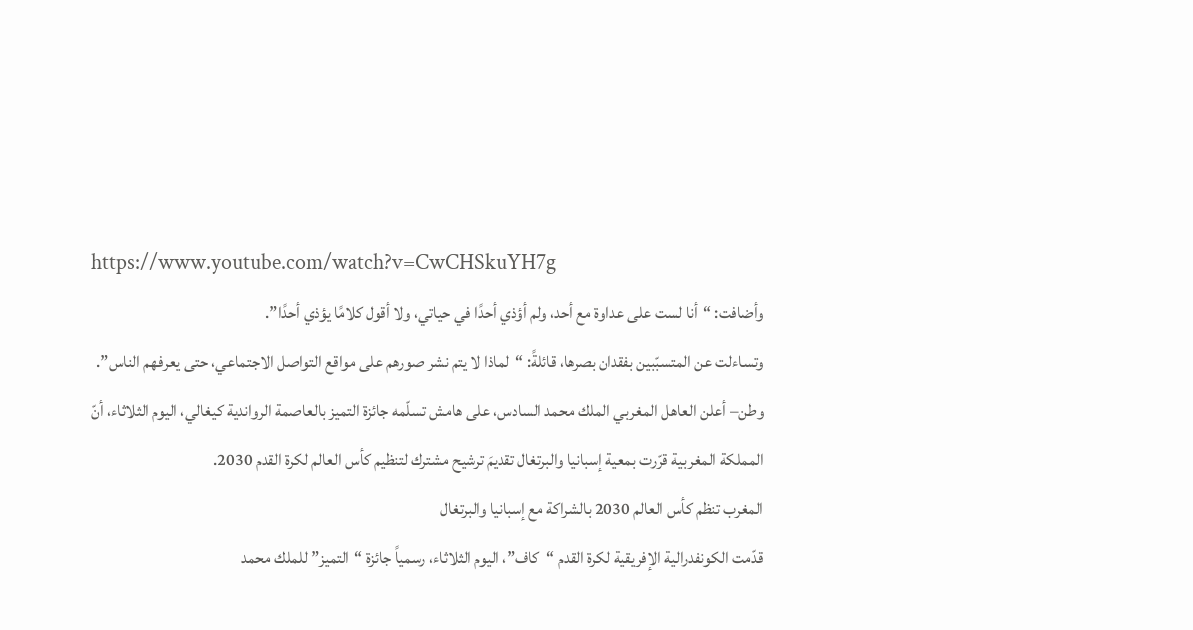https://www.youtube.com/watch?v=CwCHSkuYH7g
وأضافت: “أنا لست على عداوة مع أحد، ولم أؤذي أحدًا في حياتي، ولا أقول كلامًا يؤذي أحدًا”.
وتساءلت عن المتسبّبين بفقدان بصرها، قائلةً: “لماذا لا يتم نشر صورهم على مواقع التواصل الاجتماعي، حتى يعرفهم الناس”.
وطن– أعلن العاهل المغربي الملك محمد السادس، على هامش تسلّمه جائزة التميز بالعاصمة الرواندية كيغالي، اليوم الثلاثاء، أنّ المملكة المغربية قرّرت بمعية إسبانيا والبرتغال تقديمَ ترشيح مشترك لتنظيم كأس العالم لكرة القدم 2030.
المغرب تنظم كأس العالم 2030 بالشراكة مع إسبانيا والبرتغال
قدّمت الكونفدرالية الإفريقية لكرة القدم “كاف”، اليوم الثلاثاء، رسمياً جائزة “التميز” للملك محمد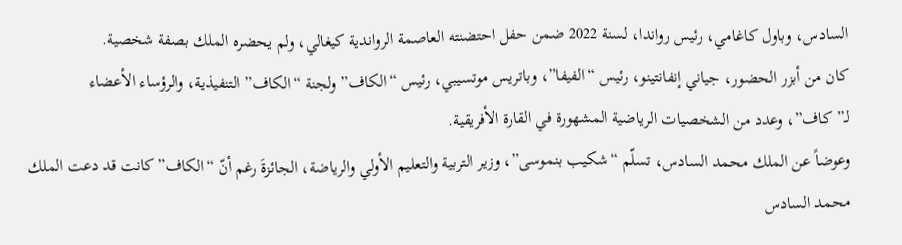السادس، وباول كاغامي، رئيس رواندا، لسنة 2022 ضمن حفل احتضنته العاصمة الرواندية كيغالي، ولم يحضره الملك بصفة شخصية.
كان من أبزر الحضور، جياني إنفانتينو، رئيس “الفيفا”، وباتريس موتسيبي، رئيس “الكاف” ولجنة “الكاف” التنفيذية، والرؤساء الأعضاء لـ”كاف”، وعدد من الشخصيات الرياضية المشهورة في القارة الأفريقية.
وعوضاً عن الملك محمد السادس، تسلّم “شكيب بنموسى”، وزير التربية والتعليم الأولي والرياضة، الجائزةَ رغم أنّ “الكاف” كانت قد دعت الملك محمد السادس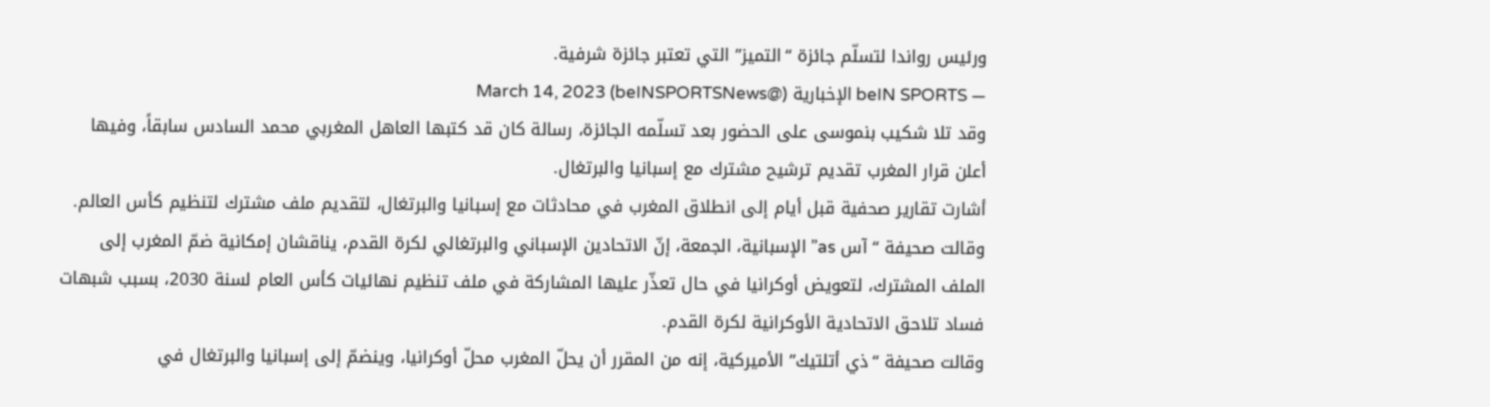ورئيس رواندا لتسلّم جائزة “التميز” التي تعتبر جائزة شرفية.
— beIN SPORTS الإخبارية (@beINSPORTSNews) March 14, 2023
وقد تلا شكيب بنموسى على الحضور بعد تسلّمه الجائزة، رسالة كان قد كتبها العاهل المغربي محمد السادس سابقاً، وفيها أعلن قرار المغرب تقديم ترشيح مشترك مع إسبانيا والبرتغال.
أشارت تقارير صحفية قبل أيام إلى انطلاق المغرب في محادثات مع إسبانيا والبرتغال، لتقديم ملف مشترك لتنظيم كأس العالم.
وقالت صحيفة “آس as” الإسبانية، الجمعة، إنّ الاتحادين الإسباني والبرتغالي لكرة القدم، يناقشان إمكانية ضمّ المغرب إلى الملف المشترك، لتعويض أوكرانيا في حال تعذّر عليها المشاركة في ملف تنظيم نهائيات كأس العام لسنة 2030، بسبب شبهات فساد تلاحق الاتحادية الأوكرانية لكرة القدم.
وقالت صحيفة “ذي أتلتيك” الأميركية، إنه من المقرر أن يحلّ المغرب محلّ أوكرانيا، وينضمّ إلى إسبانيا والبرتغال في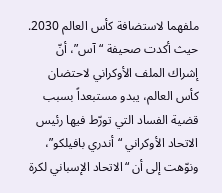ملفهما لاستضافة كأس العالم 2030.
حيث أكدت صحيفة “آس”، أنّ إشراك الملف الأوكراني لاحتضان كأس العالم، يبدو مستبعداً بسبب قضية الفساد التي تورّط فيها رئيس الاتحاد الأوكراني “أندري بافيلكو”، ونوّهت إلى أن “الاتحاد الإسباني لكرة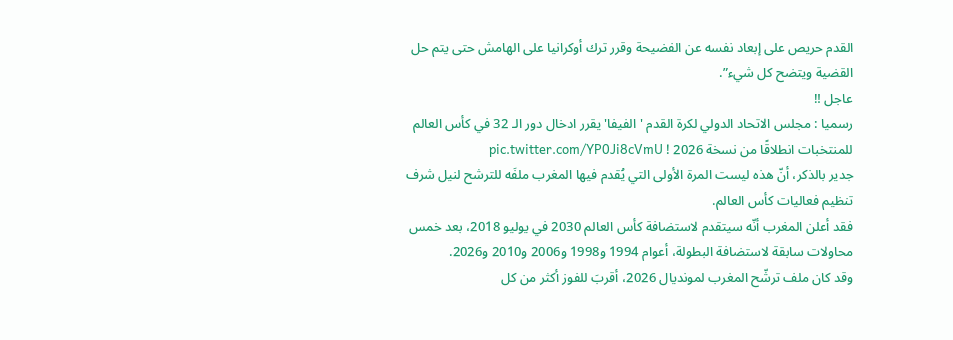القدم حريص على إبعاد نفسه عن الفضيحة وقرر ترك أوكرانيا على الهامش حتى يتم حل القضية ويتضح كل شيء”.
عاجل ‼
رسميا : مجلس الاتحاد الدولي لكرة القدم 'الفيفا' يقرر ادخال دور الـ 32 في كأس العالم للمنتخبات انطلاقًا من نسخة 2026 ! pic.twitter.com/YP0Ji8cVmU
جدير بالذكر، أنّ هذه ليست المرة الأولى التي يُقدم فيها المغرب ملفَه للترشح لنيل شرف تنظيم فعاليات كأس العالم.
فقد أعلن المغرب أنّه سيتقدم لاستضافة كأس العالم 2030 في يوليو 2018، بعد خمس محاولات سابقة لاستضافة البطولة، أعوام 1994 و1998 و2006 و2010 و2026.
وقد كان ملف ترشّح المغرب لمونديال 2026، أقربَ للفوز أكثر من كل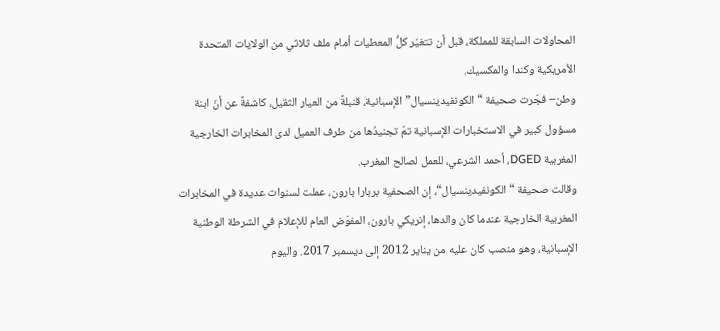المحاولات السابقة للمملكة، قبل أن تتغيّر كلُّ المعطيات أمام ملف ثلاثي من الولايات المتحدة الأمريكية وكندا والمكسيك.
وطن– فجّرت صحيفة “الكونفيدينسيال” الإسبانية، قنبلةً من العيار الثقيل، كاشفةً عن أنّ ابنة مسؤول كبير في الاستخبارات الإسبانية تمّ تجنيدُها من طرف العميل لدى المخابرات الخارجية المغربية DGED، أحمد الشرعي، للعمل لصالح المغرب.
وقالت صحيفة “الكونفيدينسيال“، إن الصحفية بربارا بارون، عملت لسنوات عديدة في المخابرات المغربية الخارجية عندما كان والدها، إنريكي بارون، المفوّض العام للإعلام في الشرطة الوطنية الإسبانية، وهو منصب كان عليه من يناير 2012 إلى ديسمبر 2017. واليوم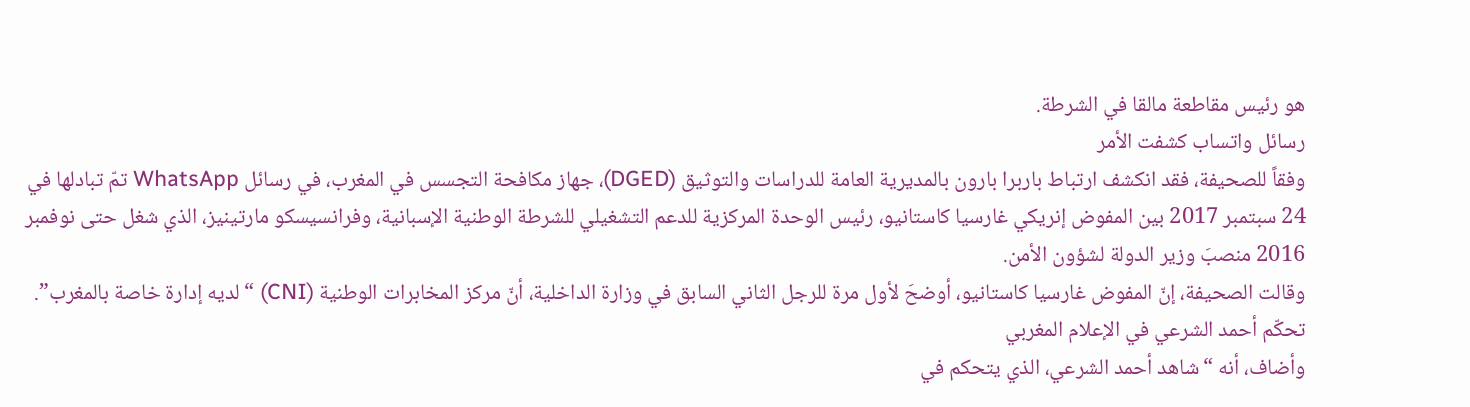هو رئيس مقاطعة مالقا في الشرطة.
رسائل واتساب كشفت الأمر
وفقاً للصحيفة، فقد انكشف ارتباط باربرا بارون بالمديرية العامة للدراسات والتوثيق (DGED)، جهاز مكافحة التجسس في المغرب، في رسائل WhatsApp تمّ تبادلها في 24 سبتمبر 2017 بين المفوض إنريكي غارسيا كاستانيو، رئيس الوحدة المركزية للدعم التشغيلي للشرطة الوطنية الإسبانية، وفرانسيسكو مارتينيز، الذي شغل حتى نوفمبر 2016 منصبَ وزير الدولة لشؤون الأمن.
وقالت الصحيفة، إنّ المفوض غارسيا كاستانيو، أوضحَ لأول مرة للرجل الثاني السابق في وزارة الداخلية، أنّ مركز المخابرات الوطنية (CNI) “لديه إدارة خاصة بالمغرب”.
تحكّم أحمد الشرعي في الإعلام المغربي
وأضاف، أنه “شاهد أحمد الشرعي، الذي يتحكم في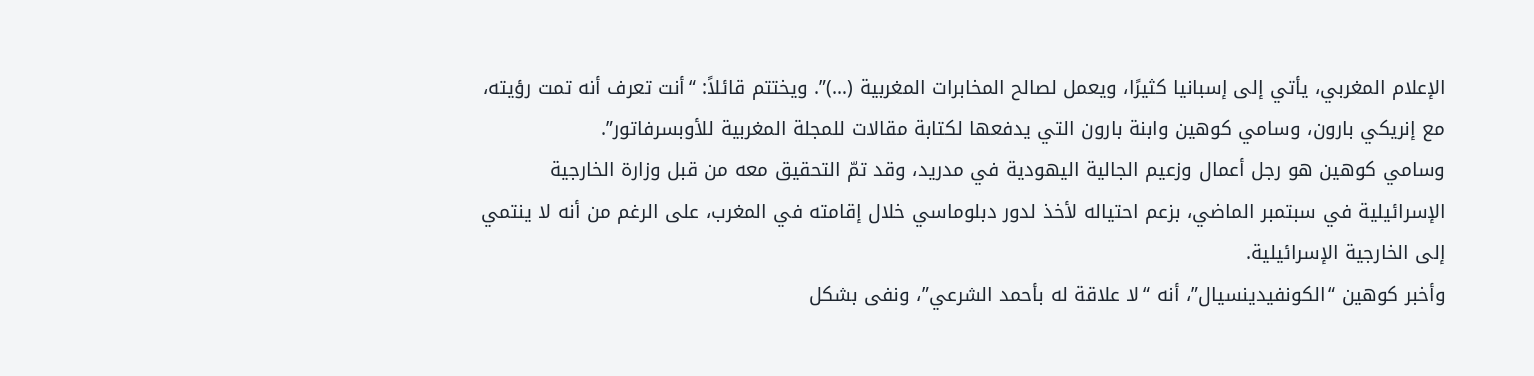الإعلام المغربي، يأتي إلى إسبانيا كثيرًا، ويعمل لصالح المخابرات المغربية (…)”. ويختتم قائلاً: “أنت تعرف أنه تمت رؤيته، مع إنريكي بارون، وسامي كوهين وابنة بارون التي يدفعها لكتابة مقالات للمجلة المغربية للأوبسرفاتور”.
وسامي كوهين هو رجل أعمال وزعيم الجالية اليهودية في مدريد، وقد تمّ التحقيق معه من قبل وزارة الخارجية الإسرائيلية في سبتمبر الماضي، بزعم احتياله لأخذ لدور دبلوماسي خلال إقامته في المغرب، على الرغم من أنه لا ينتمي إلى الخارجية الإسرائيلية.
وأخبر كوهين “الكونفيدينسيال”، أنه “لا علاقة له بأحمد الشرعي”، ونفى بشكل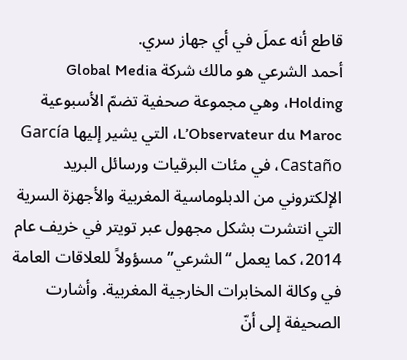قاطع أنه عملَ في أي جهاز سري.
أحمد الشرعي هو مالك شركة Global Media Holding، وهي مجموعة صحفية تضمّ الأسبوعية L’Observateur du Maroc، التي يشير إليها García Castaño، في مئات البرقيات ورسائل البريد الإلكتروني من الدبلوماسية المغربية والأجهزة السرية التي انتشرت بشكل مجهول عبر تويتر في خريف عام 2014، كما يعمل “الشرعي” مسؤولاً للعلاقات العامة في وكالة المخابرات الخارجية المغربية. وأشارت الصحيفة إلى أنّ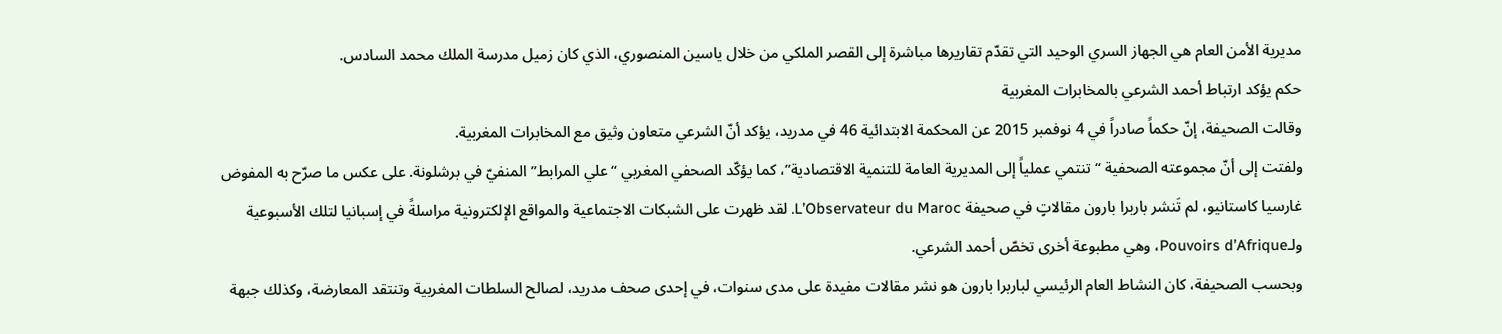مديرية الأمن العام هي الجهاز السري الوحيد التي تقدّم تقاريرها مباشرة إلى القصر الملكي من خلال ياسين المنصوري، الذي كان زميل مدرسة الملك محمد السادس.
حكم يؤكد ارتباط أحمد الشرعي بالمخابرات المغربية
وقالت الصحيفة، إنّ حكماً صادراً في 4 نوفمبر 2015 عن المحكمة الابتدائية 46 في مدريد، يؤكد أنّ الشرعي متعاون وثيق مع المخابرات المغربية.
ولفتت إلى أنّ مجموعته الصحفية “تنتمي عملياً إلى المديرية العامة للتنمية الاقتصادية”، كما يؤكّد الصحفي المغربي “علي المرابط” المنفيّ في برشلونة. على عكس ما صرّح به المفوض غارسيا كاستانيو، لم تَنشر باربرا بارون مقالاتٍ في صحيفة L’Observateur du Maroc. لقد ظهرت على الشبكات الاجتماعية والمواقع الإلكترونية مراسلةً في إسبانيا لتلك الأسبوعية ولـPouvoirs d’Afrique، وهي مطبوعة أخرى تخصّ أحمد الشرعي.
وبحسب الصحيفة، كان النشاط العام الرئيسي لباربرا بارون هو نشر مقالات مفيدة على مدى سنوات، في إحدى صحف مدريد، لصالح السلطات المغربية وتنتقد المعارضة، وكذلك جبهة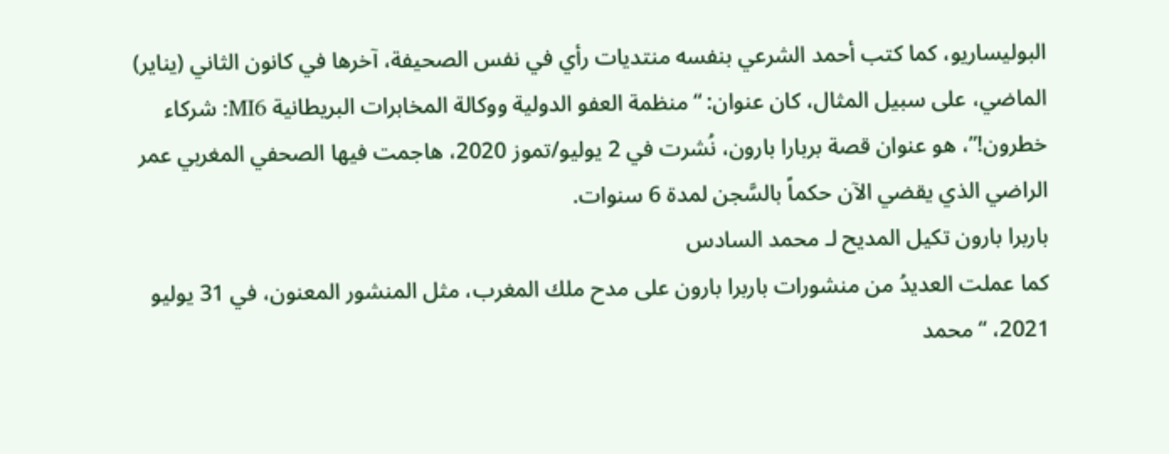البوليساريو، كما كتب أحمد الشرعي بنفسه منتديات رأي في نفس الصحيفة، آخرها في كانون الثاني (يناير) الماضي، على سبيل المثال، كان عنوان: “منظمة العفو الدولية ووكالة المخابرات البريطانية MI6: شركاء خطرون!”، هو عنوان قصة بربارا بارون، نُشرت في 2 يوليو/تموز 2020، هاجمت فيها الصحفي المغربي عمر الراضي الذي يقضي الآن حكماً بالسَّجن لمدة 6 سنوات.
باربرا بارون تكيل المديح لـ محمد السادس
كما عملت العديدُ من منشورات باربرا بارون على مدح ملك المغرب، مثل المنشور المعنون، في 31 يوليو 2021، “محمد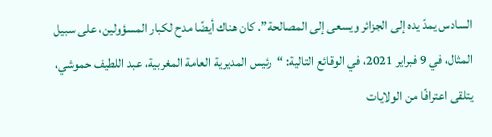السادس يمدّ يده إلى الجزائر ويسعى إلى المصالحة”. كان هناك أيضًا مدح لكبار المسؤولين، على سبيل المثال، في 9 فبراير 2021، في الوقائع التالية: “رئيس المديرية العامة المغربية، عبد اللطيف حموشي، يتلقى اعترافًا من الولايات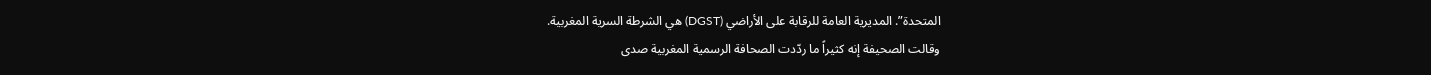المتحدة”. المديرية العامة للرقابة على الأراضي (DGST) هي الشرطة السرية المغربية.
وقالت الصحيفة إنه كثيراً ما ردّدت الصحافة الرسمية المغربية صدى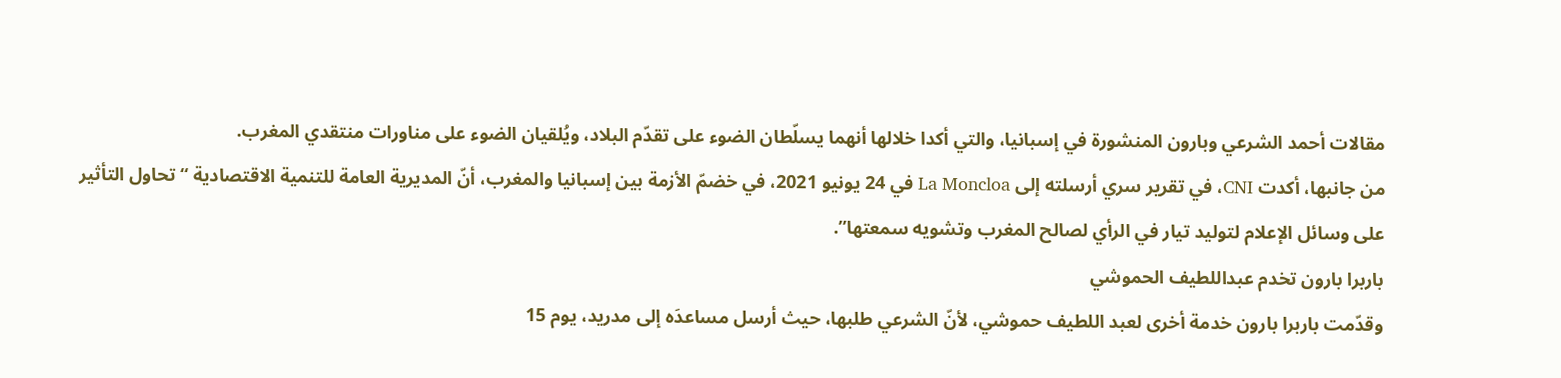مقالات أحمد الشرعي وبارون المنشورة في إسبانيا، والتي أكدا خلالها أنهما يسلّطان الضوء على تقدّم البلاد، ويُلقيان الضوء على مناورات منتقدي المغرب.
من جانبها، أكدت CNI، في تقرير سري أرسلته إلى La Moncloa في 24 يونيو 2021، في خضمّ الأزمة بين إسبانيا والمغرب، أنّ المديرية العامة للتنمية الاقتصادية “تحاول التأثير على وسائل الإعلام لتوليد تيار في الرأي لصالح المغرب وتشويه سمعتها”.
باربرا بارون تخدم عبداللطيف الحموشي
وقدّمت باربرا بارون خدمة أخرى لعبد اللطيف حموشي، لأنّ الشرعي طلبها، حيث أرسل مساعدَه إلى مدريد، يوم 15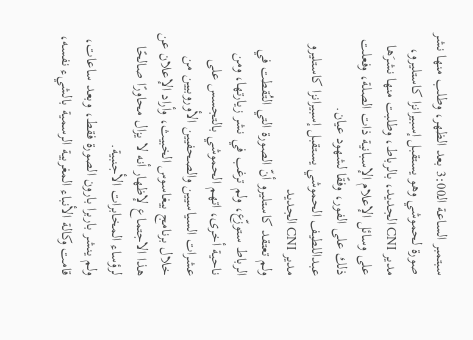سبتمبر الساعة الـ3:00 بعد الظهر، وطلب منها نشر صورة لحموشي وهو يستقبل إسبيرانزا كاستليرو، مدير CNI الجديد، بالرباط، وطلبت منها نشرَها على وسائل الإعلام الإسبانية ذات الصلة، وفعلت ذلك على الفور، وفقًا لشهود عيان.
عبداللطيف الحموشي يستقبل إسبيرانزا كاستليرو مدير CNI الجديد
ولم تعتقد كاستليرو أنّ الصورة التي التُقطت في الرباط ستوزّع، ولم ترغب في نشر زيارتها، ومن ناحية أخرى، اتهم الحموشي بالتجسس على عشرات السياسيين والصحفيين الأوروبيين من خلال برنامج بيغاسوس الخبيث، وأراد الإعلان عن هذا الاجتماع لإظهار أنه لا يزال محاورًا صالحًا لرؤساء المخابرات الأجنبية.
ولم ينشر باربرا بارون الصورة فقط، وبعد ساعات، قامت وكالة الأنباء المغربية الرسمية بالشيء نفسه،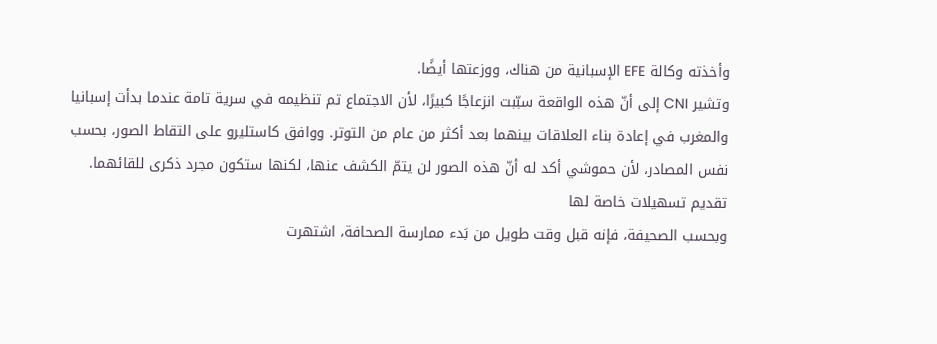وأخذته وكالة EFE الإسبانية من هناك، ووزعتها أيضًا.
وتشير CNI إلى أنّ هذه الواقعة سبّبت انزعاجًا كبيرًا، لأن الاجتماع تم تنظيمه في سرية تامة عندما بدأت إسبانيا والمغرب في إعادة بناء العلاقات بينهما بعد أكثر من عام من التوتر. ووافق كاستليرو على التقاط الصور، بحسب نفس المصادر، لأن حموشي أكد له أنّ هذه الصور لن يتمّ الكشف عنها، لكنها ستكون مجرد ذكرى للقائهما.
تقديم تسهيلات خاصة لها
وبحسب الصحيفة، فإنه قبل وقت طويل من بَدء ممارسة الصحافة، اشتهرت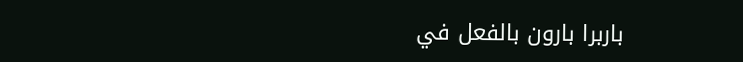باربرا بارون بالفعل في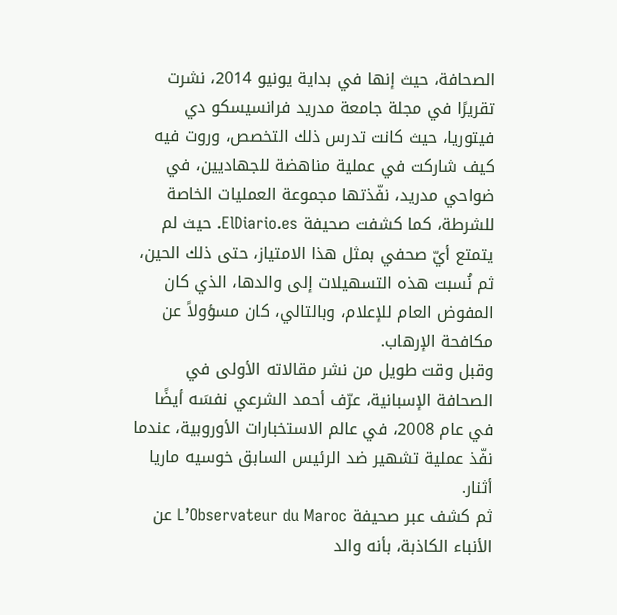الصحافة، حيث إنها في بداية يونيو 2014، نشرت تقريرًا في مجلة جامعة مدريد فرانسيسكو دي فيتوريا، حيث كانت تدرس ذلك التخصص، وروت فيه كيف شاركت في عملية مناهضة للجهاديين، في ضواحي مدريد، نفّذتها مجموعة العمليات الخاصة للشرطة، كما كشفت صحيفة ElDiario.es. حيث لم يتمتع أيّ صحفي بمثل هذا الامتياز، حتى ذلك الحين، ثم نُسبت هذه التسهيلات إلى والدها، الذي كان المفوض العام للإعلام، وبالتالي، كان مسؤولاً عن مكافحة الإرهاب.
وقبل وقت طويل من نشر مقالاته الأولى في الصحافة الإسبانية، عرّف أحمد الشرعي نفسَه أيضًا في عام 2008، في عالم الاستخبارات الأوروبية، عندما نفّذ عملية تشهير ضد الرئيس السابق خوسيه ماريا أثنار.
ثم كشف عبر صحيفة L’Observateur du Maroc عن الأنباء الكاذبة، بأنه والد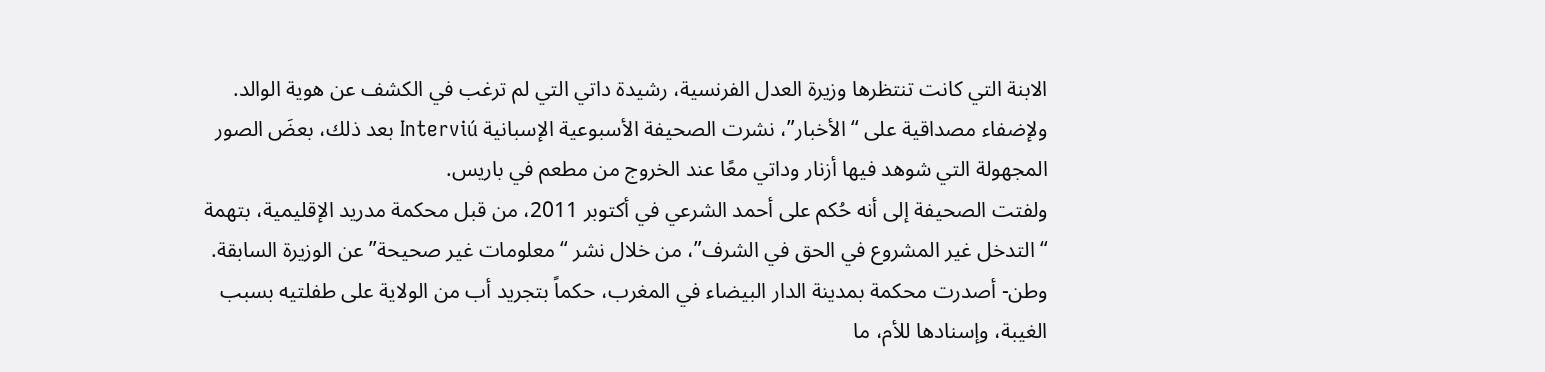الابنة التي كانت تنتظرها وزيرة العدل الفرنسية، رشيدة داتي التي لم ترغب في الكشف عن هوية الوالد.
ولإضفاء مصداقية على “الأخبار”، نشرت الصحيفة الأسبوعية الإسبانية Interviú بعد ذلك، بعضَ الصور المجهولة التي شوهد فيها أزنار وداتي معًا عند الخروج من مطعم في باريس.
ولفتت الصحيفة إلى أنه حُكم على أحمد الشرعي في أكتوبر 2011، من قبل محكمة مدريد الإقليمية، بتهمة “التدخل غير المشروع في الحق في الشرف”، من خلال نشر “معلومات غير صحيحة” عن الوزيرة السابقة.
وطن- أصدرت محكمة بمدينة الدار البيضاء في المغرب، حكماً بتجريد أب من الولاية على طفلتيه بسبب الغيبة، وإسنادها للأم، ما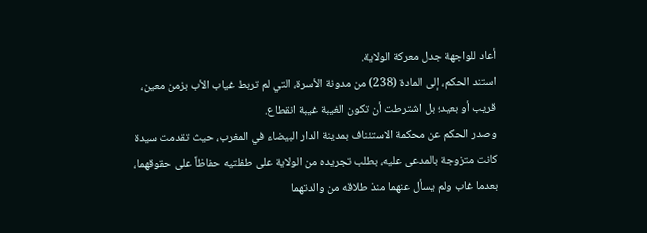أعاد للواجهة جدل معركة الولاية.
استند الحكم، إلى المادة (238) من مدونة الأسرة، التي لم تربط غياب الأب بزمن معين، قريب أو بعيد؛ بل اشترطت أن تكون الغيبة غيبة انقطاع.
وصدر الحكم عن محكمة الاستئناف بمدينة الدار البيضاء في المغرب، حيث تقدمت سيدة كانت متزوجة بالمدعى عليه، بطلب تجريده من الولاية على طفلتيه حفاظاً على حقوقهما، بعدما غاب ولم يسأل عنهما منذ طلاقه من والدتهما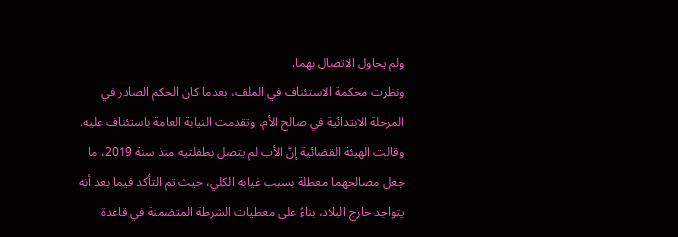ولم يحاول الاتصال بهما.
ونظرت محكمة الاستئناف في الملف، بعدما كان الحكم الصادر في المرحلة الابتدائية في صالح الأم، وتقدمت النيابة العامة باستئناف عليه.
وقالت الهيئة القضائية إنّ الأب لم يتصل بطفلتيه منذ سنة 2019، ما جعل مصالحهما معطلة بسبب غيابه الكلي، حيث تم التأكد فيما بعد أنه يتواجد خارج البلاد، بناءً على معطيات الشرطة المتضمنة في قاعدة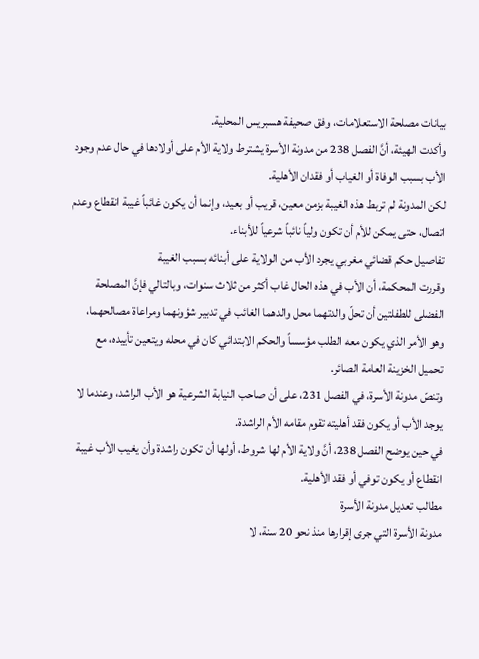بيانات مصلحة الاستعلامات، وفق صحيفة هسبريس المحلية.
وأكدت الهيئة، أنَّ الفصل 238 من مدونة الأسرة يشترط ولاية الأم على أولادها في حال عدم وجود الأب بسبب الوفاة أو الغياب أو فقدان الأهلية.
لكن المدونة لم تربط هذه الغيبة بزمن معين، قريب أو بعيد، وإنما أن يكون غائباً غيبة انقطاع وعدم اتصال، حتى يمكن للأم أن تكون ولياً نائباً شرعياً للأبناء.
تفاصيل حكم قضائي مغربي يجرد الأب من الولاية على أبنائه بسبب الغيبة
وقررت المحكمة، أن الأب في هذه الحال غاب أكثر من ثلاث سنوات، وبالتالي فإنَّ المصلحة الفضلى للطفلتين أن تحلّ والدتهما محل والدهما الغائب في تدبير شؤونهما ومراعاة مصالحهما، وهو الأمر الذي يكون معه الطلب مؤسساً والحكم الابتدائي كان في محله ويتعين تأييده، مع تحميل الخزينة العامة الصائر.
وتنصّ مدونة الأسرة، في الفصل 231، على أن صاحب النيابة الشرعية هو الأب الراشد، وعندما لا يوجد الأب أو يكون فقد أهليته تقوم مقامه الأم الراشدة.
في حين يوضح الفصل 238، أنَّ ولاية الأم لها شروط، أولها أن تكون راشدة وأن يغيب الأب غيبة انقطاع أو يكون توفي أو فقد الأهلية.
مطالب تعديل مدونة الأسرة
مدونة الأسرة التي جرى إقرارها منذ نحو 20 سنة، لا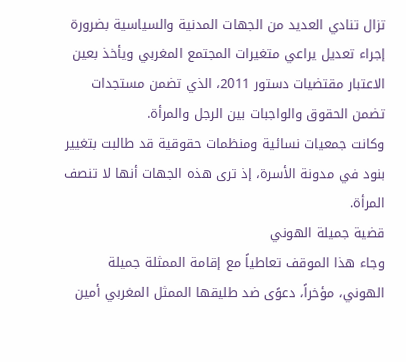تزال تنادي العديد من الجهات المدنية والسياسية بضرورة إجراء تعديل يراعي متغيرات المجتمع المغربي ويأخذ بعين الاعتبار مقتضيات دستور 2011، الذي تضمن مستجدات تضمن الحقوق والواجبات بين الرجل والمرأة.
وكانت جمعيات نسائية ومنظمات حقوقية قد طالبت بتغيير بنود في مدونة الأسرة، إذ ترى هذه الجهات أنها لا تنصف المرأة.
قضية جميلة الهوني
وجاء هذا الموقف تعاطياً مع إقامة الممثلة جميلة الهوني، مؤخراً، دعوًى ضد طليقها الممثل المغربي أمين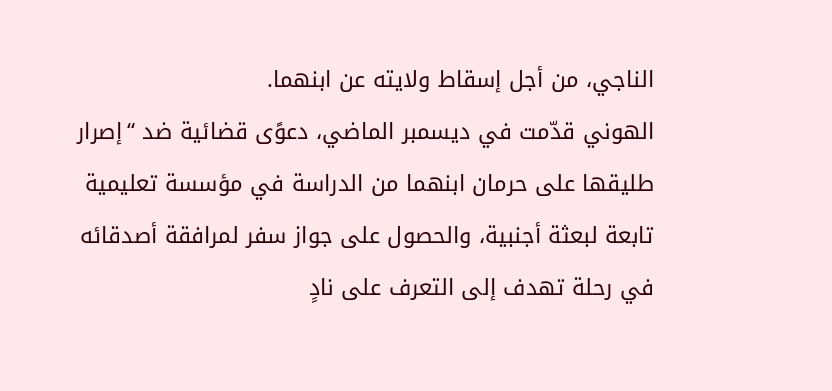الناجي، من أجل إسقاط ولايته عن ابنهما.
الهوني قدّمت في ديسمبر الماضي، دعوًى قضائية ضد “إصرار طليقها على حرمان ابنهما من الدراسة في مؤسسة تعليمية تابعة لبعثة أجنبية، والحصول على جواز سفر لمرافقة أصدقائه في رحلة تهدف إلى التعرف على نادٍ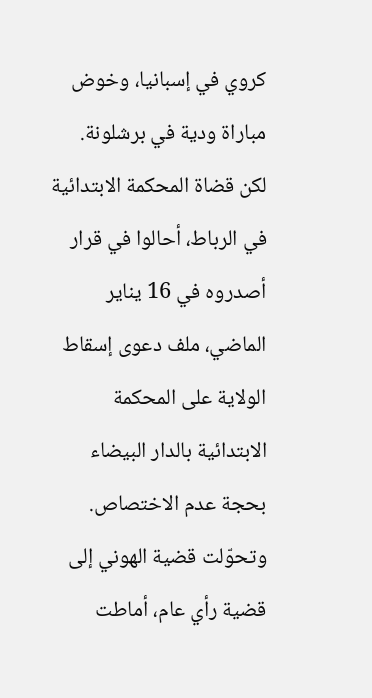كروي في إسبانيا، وخوض مباراة ودية في برشلونة.
لكن قضاة المحكمة الابتدائية في الرباط، أحالوا في قرار أصدروه في 16 يناير الماضي، ملف دعوى إسقاط الولاية على المحكمة الابتدائية بالدار البيضاء بحجة عدم الاختصاص.
وتحوّلت قضية الهوني إلى قضية رأي عام، أماطت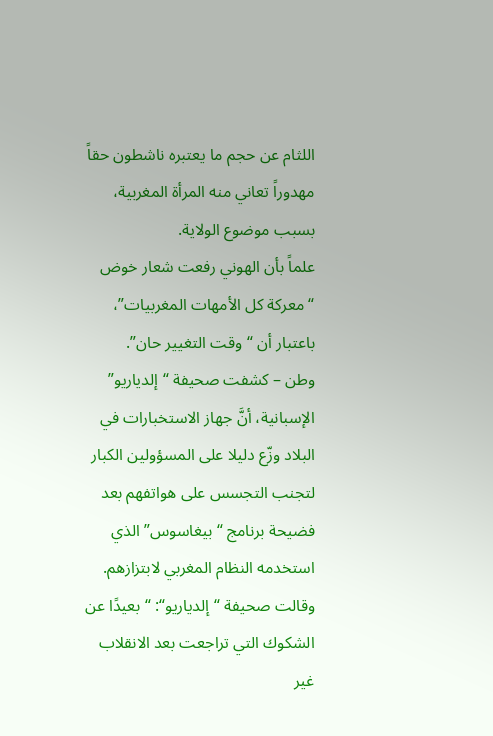اللثام عن حجم ما يعتبره ناشطون حقاً مهدوراً تعاني منه المرأة المغربية، بسبب موضوع الولاية.
علماً بأن الهوني رفعت شعار خوض “معركة كل الأمهات المغربيات”، باعتبار أن “وقت التغيير حان”.
وطن – كشفت صحيفة “إلدياريو” الإسبانية، أنَّ جهاز الاستخبارات في البلاد وزّع دليلا على المسؤولين الكبار لتجنب التجسس على هواتفهم بعد فضيحة برنامج “بيغاسوس” الذي استخدمه النظام المغربي لابتزازهم.
وقالت صحيفة “إلدياريو“: “بعيدًا عن الشكوك التي تراجعت بعد الانقلاب غير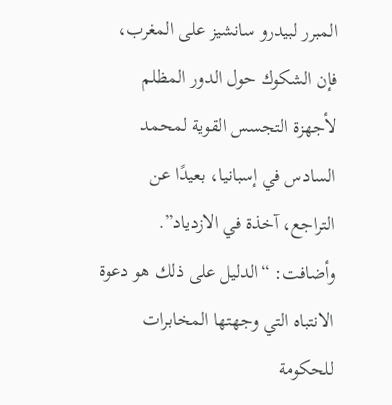المبرر لبيدرو سانشيز على المغرب، فإن الشكوك حول الدور المظلم لأجهزة التجسس القوية لمحمد السادس في إسبانيا، بعيدًا عن التراجع، آخذة في الازدياد”.
وأضافت: “الدليل على ذلك هو دعوة الانتباه التي وجهتها المخابرات للحكومة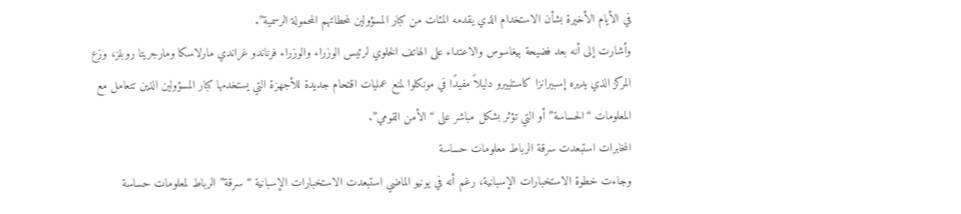في الأيام الأخيرة بشأن الاستخدام الذي يقدمه المئات من كبار المسؤولين لمحطاتهم المحمولة الرسمية”.
وأشارت إلى أنه بعد فضيحة بيغاسوس والاعتداء على الهاتف الخلوي لرئيس الوزراء والوزراء فرناندو غراندي مارلاسكا ومارجريتا روبلز، وزع المركز الذي يديره إسبيرانزا كاستلييرو دليلاً مفيدًا في مونكلوا لمنع عمليات اقتحام جديدة للأجهزة التي يستخدمها كبار المسؤولين الذين تتعامل مع المعلومات “الحساسة” أو التي تؤثر بشكل مباشر على “الأمن القومي”.
المخابرات استبعدت سرقة الرباط معلومات حساسة
وجاءت خطوة الاستخبارات الإسبانية، رغم أنه في يونيو الماضي استبعدت الاستخبارات الإسبانية “سرقة” الرباط لمعلومات حساسة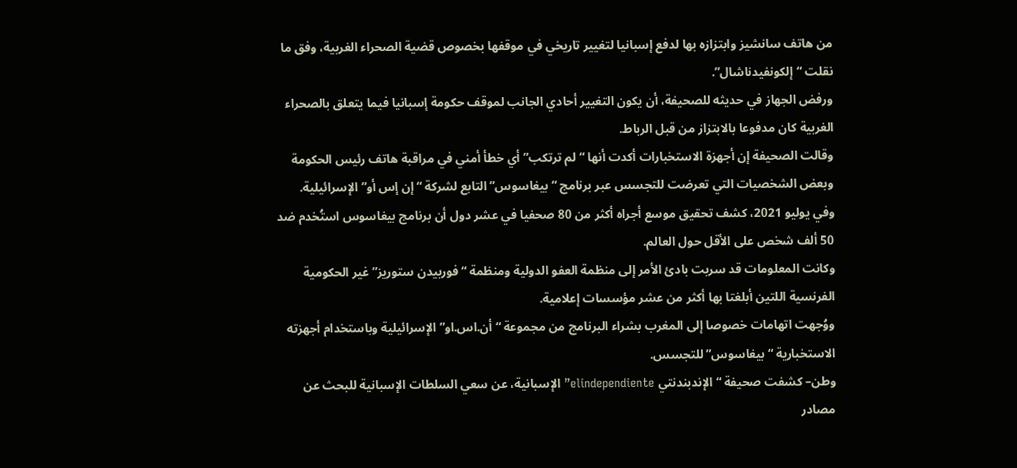من هاتف سانشيز وابتزازه بها لدفع إسبانيا لتغيير تاريخي في موقفها بخصوص قضية الصحراء الغربية، وفق ما نقلت “إلكونفيدناشال”.
ورفض الجهاز في حديثه للصحيفة، أن يكون التغيير أحادي الجانب لموقف حكومة إسبانيا فيما يتعلق بالصحراء الغربية كان مدفوعا بالابتزاز من قبل الرباط.
وقالت الصحيفة إن أجهزة الاستخبارات أكدت أنها “لم ترتكب” أي خطأ أمني في مراقبة هاتف رئيس الحكومة وبعض الشخصيات التي تعرضت للتجسس عبر برنامج “بيغاسوس” التابع لشركة “إن إس أو” الإسرائيلية.
وفي يوليو 2021، كشف تحقيق موسع أجراه أكثر من 80 صحفيا في عشر دول أن برنامج بيغاسوس استُخدم ضد 50 ألف شخص على الأقل حول العالم.
وكانت المعلومات قد سربت بادئ الأمر إلى منظمة العفو الدولية ومنظمة “فوربيدن ستوريز” غير الحكومية الفرنسية اللتين أبلغتا بها أكثر من عشر مؤسسات إعلامية.
ووُجهت اتهامات خصوصا إلى المغرب بشراء البرنامج من مجموعة “أن.اس.او” الإسرائيلية وباستخدام أجهزته الاستخبارية “بيغاسوس” للتجسس.
وطن– كشفت صحيفة “الإندبندنتي elindependiente” الإسبانية، عن سعي السلطات الإسبانية للبحث عن مصادر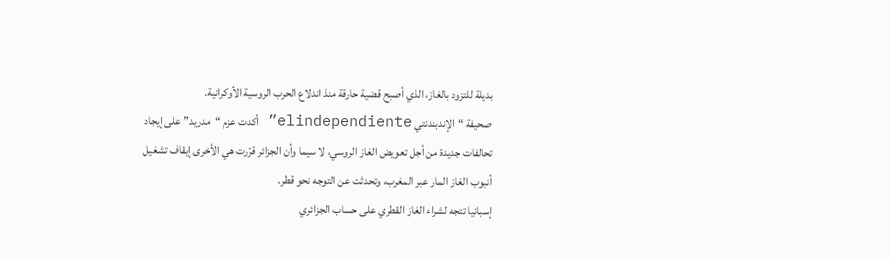بديلة للتزود بالغاز، الذي أصبح قضية حارقة منذ اندلاع الحرب الروسية الأوكرانية.
صحيفة “الإندبندنتي elindependiente” أكدت عزم “مدريد” على إيجاد تحالفات جديدة من أجل تعويض الغاز الروسي، لا سيما وأن الجزائر قرّرت هي الأخرى إيقاف تشغيل أنبوب الغاز المار عبر المغرب، وتحدثت عن التوجه نحو قطر.
إسبانيا تتجه لشراء الغاز القطري على حساب الجزائري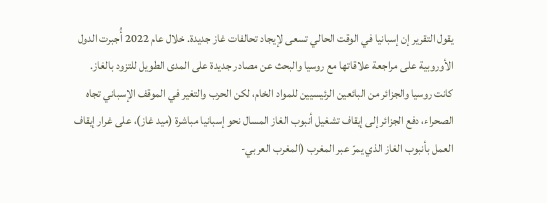يقول التقرير إن إسبانيا في الوقت الحالي تسعى لإيجاد تحالفات غاز جديدة. خلال عام 2022 أُجبرت الدول الأوروبية على مراجعة علاقاتها مع روسيا والبحث عن مصادر جديدة على المدى الطويل للتزود بالغاز.
كانت روسيا والجزائر من البائعين الرئيسيين للمواد الخام، لكن الحرب والتغير في الموقف الإسباني تجاه الصحراء، دفع الجزائر إلى إيقاف تشغيل أنبوب الغاز المسال نحو إسبانيا مباشرة (ميد غاز)، على غرار إيقاف العمل بأنبوب الغاز الذي يمرّ عبر المغرب (المغرب العربي-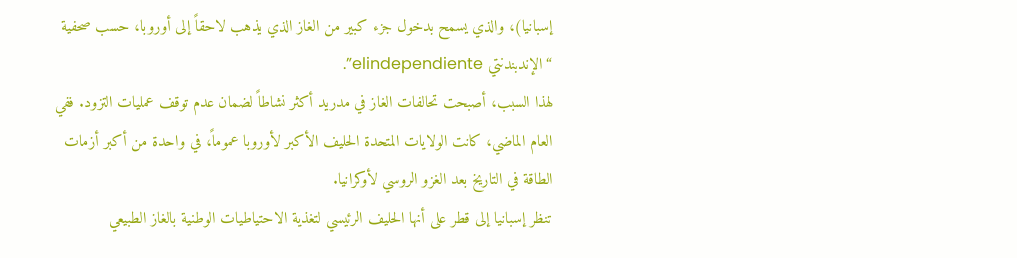إسبانيا)، والذي يسمح بدخول جزء كبير من الغاز الذي يذهب لاحقاً إلى أوروبا، حسب صحفية “الإندبندنتي elindependiente”.
لهذا السبب، أصبحت تحالفات الغاز في مدريد أكثر نشاطاً لضمان عدم توقف عمليات التزود. ففي العام الماضي، كانت الولايات المتحدة الحليف الأكبر لأوروبا عموماً، في واحدة من أكبر أزمات الطاقة في التاريخ بعد الغزو الروسي لأوكرانيا.
تنظر إسبانيا إلى قطر على أنها الحليف الرئيسي لتغذية الاحتياطيات الوطنية بالغاز الطبيعي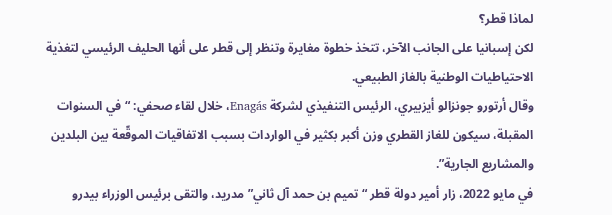لماذا قطر؟
لكن إسبانيا على الجانب الآخر، تتخذ خطوة مغايرة وتنظر إلى قطر على أنها الحليف الرئيسي لتغذية الاحتياطيات الوطنية بالغاز الطبيعي.
وقال أرتورو جونزالو أيزبيري، الرئيس التنفيذي لشركة Enagás، خلال لقاء صحفي: “في السنوات المقبلة، سيكون للغاز القطري وزن أكبر بكثير في الواردات بسبب الاتفاقيات الموقّعة بين البلدين والمشاريع الجارية”.
في مايو 2022، زار أمير دولة قطر “تميم بن حمد آل ثاني” مدريد، والتقى برئيس الوزراء بيدرو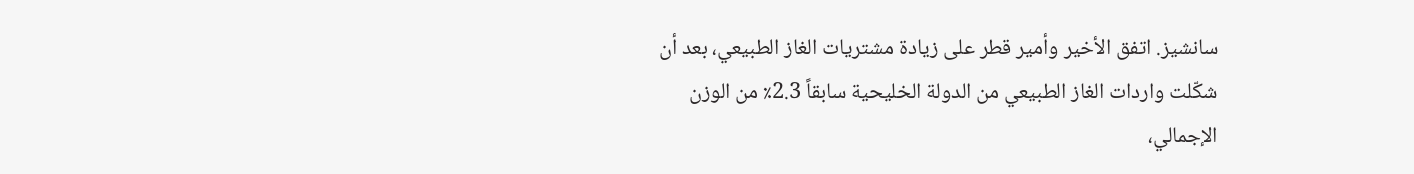سانشيز. اتفق الأخير وأمير قطر على زيادة مشتريات الغاز الطبيعي، بعد أن شكّلت واردات الغاز الطبيعي من الدولة الخليحية سابقاً 2.3٪ من الوزن الإجمالي،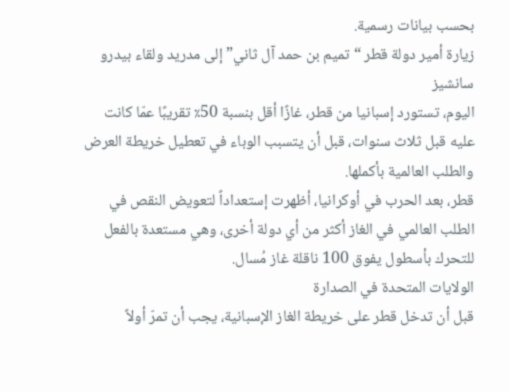بحسب بيانات رسمية.
زيارة أمير دولة قطر “تميم بن حمد آل ثاني” إلى مدريد ولقاء بيدرو سانشيز
اليوم، تستورد إسبانيا من قطر، غازًا أقل بنسبة 50٪ تقريبًا عمّا كانت عليه قبل ثلاث سنوات، قبل أن يتسبب الوباء في تعطيل خريطة العرض والطلب العالمية بأكملها.
قطر، بعد الحرب في أوكرانيا، أظهرت إستعداداً لتعويض النقص في الطلب العالمي في الغاز أكثر من أي دولة أخرى، وهي مستعدة بالفعل للتحرك بأسطول يفوق 100 ناقلة غاز مُسال.
الولايات المتحدة في الصدارة
قبل أن تدخل قطر على خريطة الغاز الإسبانية، يجب أن تمرّ أولاً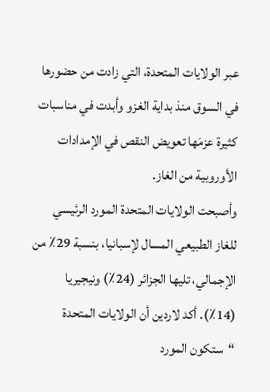عبر الولايات المتحدة، التي زادت من حضورها في السوق منذ بداية الغزو وأبدت في مناسبات كثيرة عزمَها تعويض النقص في الإمدادات الأوروبية من الغاز.
وأصبحت الولايات المتحدة المورد الرئيسي للغاز الطبيعي المسال لإسبانيا، بنسبة 29٪ من الإجمالي، تليها الجزائر (24٪) ونيجيريا (14٪). أكد لاردين أن الولايات المتحدة “ستكون المورد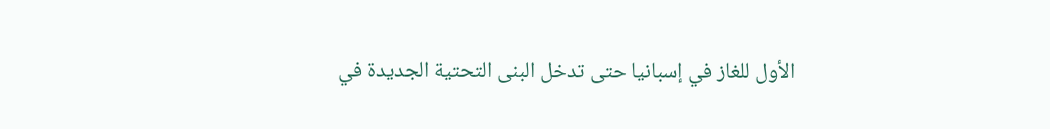الأول للغاز في إسبانيا حتى تدخل البنى التحتية الجديدة في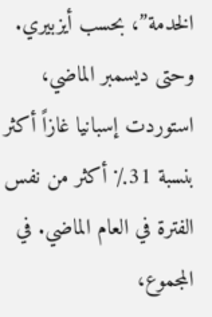الخدمة”، بحسب أيزبيري.
وحتى ديسمبر الماضي، استوردت إسبانيا غازاً أكثر بنسبة 31٪ أكثر من نفس الفترة في العام الماضي. في المجموع،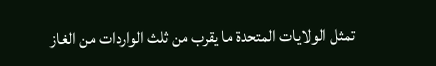تمثل الولايات المتحدة ما يقرب من ثلث الواردات من الغاز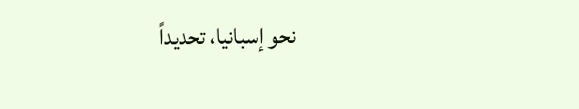نحو إسبانيا، تحديداً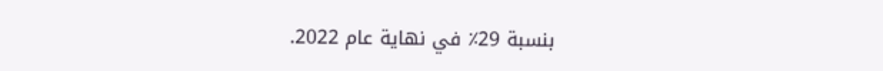بنسبة 29٪ في نهاية عام 2022.